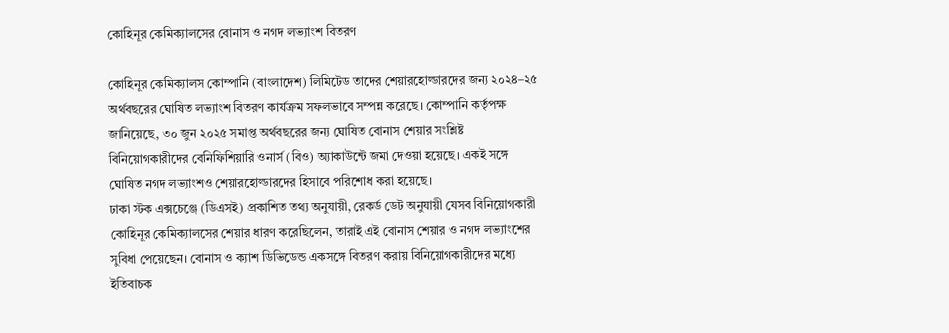কোহিনূর কেমিক্যালসের বোনাস ও নগদ লভ্যাংশ বিতরণ

কোহিনূর কেমিক্যালস কোম্পানি (বাংলাদেশ) লিমিটেড তাদের শেয়ারহোল্ডারদের জন্য ২০২৪–২৫ অর্থবছরের ঘোষিত লভ্যাংশ বিতরণ কার্যক্রম সফলভাবে সম্পন্ন করেছে। কোম্পানি কর্তৃপক্ষ জানিয়েছে, ৩০ জুন ২০২৫ সমাপ্ত অর্থবছরের জন্য ঘোষিত বোনাস শেয়ার সংশ্লিষ্ট বিনিয়োগকারীদের বেনিফিশিয়ারি ওনার্স (বিও) অ্যাকাউন্টে জমা দেওয়া হয়েছে। একই সঙ্গে ঘোষিত নগদ লভ্যাংশও শেয়ারহোল্ডারদের হিসাবে পরিশোধ করা হয়েছে।
ঢাকা স্টক এক্সচেঞ্জে (ডিএসই) প্রকাশিত তথ্য অনুযায়ী, রেকর্ড ডেট অনুযায়ী যেসব বিনিয়োগকারী কোহিনূর কেমিক্যালসের শেয়ার ধারণ করেছিলেন, তারাই এই বোনাস শেয়ার ও নগদ লভ্যাংশের সুবিধা পেয়েছেন। বোনাস ও ক্যাশ ডিভিডেন্ড একসঙ্গে বিতরণ করায় বিনিয়োগকারীদের মধ্যে ইতিবাচক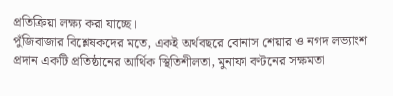প্রতিক্রিয়া লক্ষ্য করা যাচ্ছে।
পুঁজিবাজার বিশ্লেষকদের মতে, একই অর্থবছরে বোনাস শেয়ার ও নগদ লভ্যাংশ প্রদান একটি প্রতিষ্ঠানের আর্থিক স্থিতিশীলতা, মুনাফা বণ্টনের সক্ষমতা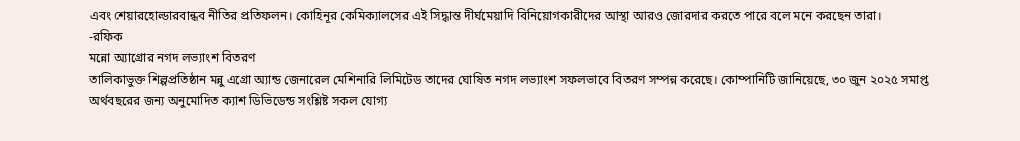এবং শেয়ারহোল্ডারবান্ধব নীতির প্রতিফলন। কোহিনূর কেমিক্যালসের এই সিদ্ধান্ত দীর্ঘমেয়াদি বিনিয়োগকারীদের আস্থা আরও জোরদার করতে পারে বলে মনে করছেন তারা।
-রফিক
মন্নো অ্যাগ্রোর নগদ লভ্যাংশ বিতরণ
তালিকাভুক্ত শিল্পপ্রতিষ্ঠান মন্নু এগ্রো অ্যান্ড জেনারেল মেশিনারি লিমিটেড তাদের ঘোষিত নগদ লভ্যাংশ সফলভাবে বিতরণ সম্পন্ন করেছে। কোম্পানিটি জানিয়েছে, ৩০ জুন ২০২৫ সমাপ্ত অর্থবছরের জন্য অনুমোদিত ক্যাশ ডিভিডেন্ড সংশ্লিষ্ট সকল যোগ্য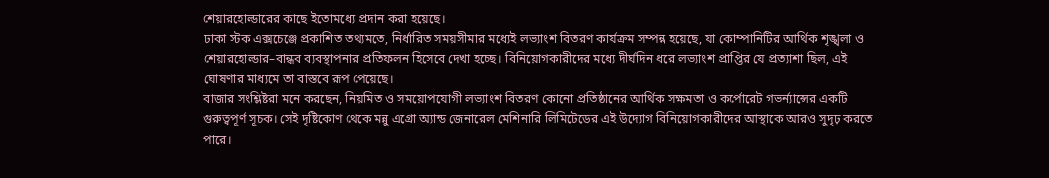শেয়ারহোল্ডারের কাছে ইতোমধ্যে প্রদান করা হয়েছে।
ঢাকা স্টক এক্সচেঞ্জে প্রকাশিত তথ্যমতে, নির্ধারিত সময়সীমার মধ্যেই লভ্যাংশ বিতরণ কার্যক্রম সম্পন্ন হয়েছে, যা কোম্পানিটির আর্থিক শৃঙ্খলা ও শেয়ারহোল্ডার–বান্ধব ব্যবস্থাপনার প্রতিফলন হিসেবে দেখা হচ্ছে। বিনিয়োগকারীদের মধ্যে দীর্ঘদিন ধরে লভ্যাংশ প্রাপ্তির যে প্রত্যাশা ছিল, এই ঘোষণার মাধ্যমে তা বাস্তবে রূপ পেয়েছে।
বাজার সংশ্লিষ্টরা মনে করছেন, নিয়মিত ও সময়োপযোগী লভ্যাংশ বিতরণ কোনো প্রতিষ্ঠানের আর্থিক সক্ষমতা ও কর্পোরেট গভর্ন্যান্সের একটি গুরুত্বপূর্ণ সূচক। সেই দৃষ্টিকোণ থেকে মন্নু এগ্রো অ্যান্ড জেনারেল মেশিনারি লিমিটেডের এই উদ্যোগ বিনিয়োগকারীদের আস্থাকে আরও সুদৃঢ় করতে পারে।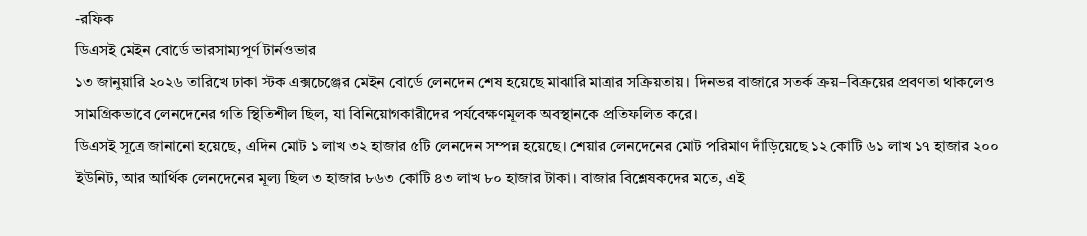-রফিক
ডিএসই মেইন বোর্ডে ভারসাম্যপূর্ণ টার্নওভার
১৩ জানুয়ারি ২০২৬ তারিখে ঢাকা স্টক এক্সচেঞ্জের মেইন বোর্ডে লেনদেন শেষ হয়েছে মাঝারি মাত্রার সক্রিয়তায়। দিনভর বাজারে সতর্ক ক্রয়–বিক্রয়ের প্রবণতা থাকলেও সামগ্রিকভাবে লেনদেনের গতি স্থিতিশীল ছিল, যা বিনিয়োগকারীদের পর্যবেক্ষণমূলক অবস্থানকে প্রতিফলিত করে।
ডিএসই সূত্রে জানানো হয়েছে, এদিন মোট ১ লাখ ৩২ হাজার ৫টি লেনদেন সম্পন্ন হয়েছে। শেয়ার লেনদেনের মোট পরিমাণ দাঁড়িয়েছে ১২ কোটি ৬১ লাখ ১৭ হাজার ২০০ ইউনিট, আর আর্থিক লেনদেনের মূল্য ছিল ৩ হাজার ৮৬৩ কোটি ৪৩ লাখ ৮০ হাজার টাকা। বাজার বিশ্লেষকদের মতে, এই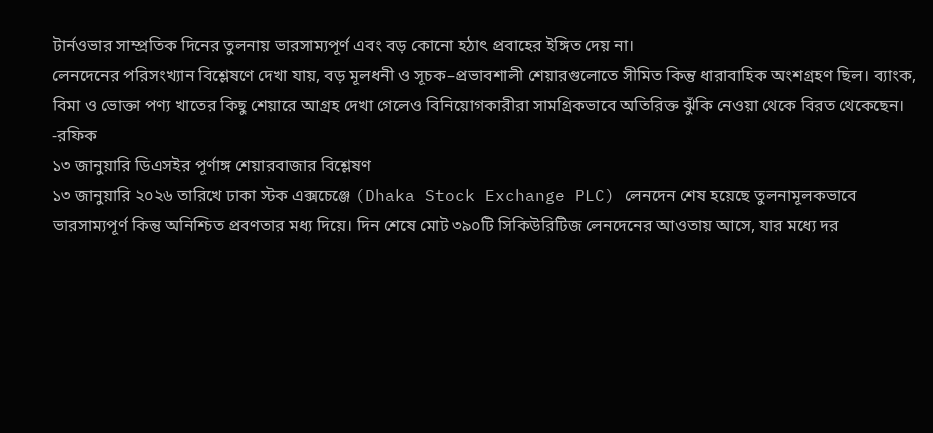টার্নওভার সাম্প্রতিক দিনের তুলনায় ভারসাম্যপূর্ণ এবং বড় কোনো হঠাৎ প্রবাহের ইঙ্গিত দেয় না।
লেনদেনের পরিসংখ্যান বিশ্লেষণে দেখা যায়, বড় মূলধনী ও সূচক–প্রভাবশালী শেয়ারগুলোতে সীমিত কিন্তু ধারাবাহিক অংশগ্রহণ ছিল। ব্যাংক, বিমা ও ভোক্তা পণ্য খাতের কিছু শেয়ারে আগ্রহ দেখা গেলেও বিনিয়োগকারীরা সামগ্রিকভাবে অতিরিক্ত ঝুঁকি নেওয়া থেকে বিরত থেকেছেন।
-রফিক
১৩ জানুয়ারি ডিএসইর পূর্ণাঙ্গ শেয়ারবাজার বিশ্লেষণ
১৩ জানুয়ারি ২০২৬ তারিখে ঢাকা স্টক এক্সচেঞ্জে (Dhaka Stock Exchange PLC) লেনদেন শেষ হয়েছে তুলনামূলকভাবে ভারসাম্যপূর্ণ কিন্তু অনিশ্চিত প্রবণতার মধ্য দিয়ে। দিন শেষে মোট ৩৯০টি সিকিউরিটিজ লেনদেনের আওতায় আসে, যার মধ্যে দর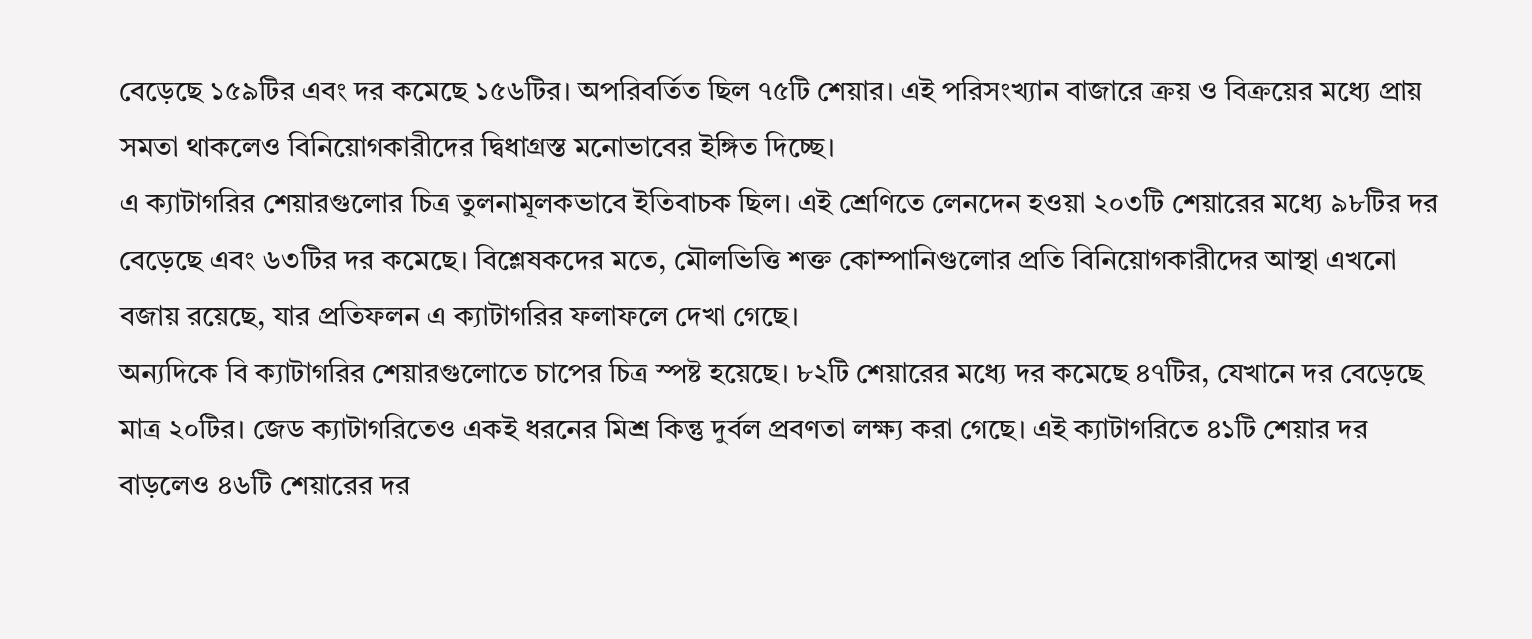বেড়েছে ১৫৯টির এবং দর কমেছে ১৫৬টির। অপরিবর্তিত ছিল ৭৫টি শেয়ার। এই পরিসংখ্যান বাজারে ক্রয় ও বিক্রয়ের মধ্যে প্রায় সমতা থাকলেও বিনিয়োগকারীদের দ্বিধাগ্রস্ত মনোভাবের ইঙ্গিত দিচ্ছে।
এ ক্যাটাগরির শেয়ারগুলোর চিত্র তুলনামূলকভাবে ইতিবাচক ছিল। এই শ্রেণিতে লেনদেন হওয়া ২০৩টি শেয়ারের মধ্যে ৯৮টির দর বেড়েছে এবং ৬৩টির দর কমেছে। বিশ্লেষকদের মতে, মৌলভিত্তি শক্ত কোম্পানিগুলোর প্রতি বিনিয়োগকারীদের আস্থা এখনো বজায় রয়েছে, যার প্রতিফলন এ ক্যাটাগরির ফলাফলে দেখা গেছে।
অন্যদিকে বি ক্যাটাগরির শেয়ারগুলোতে চাপের চিত্র স্পষ্ট হয়েছে। ৮২টি শেয়ারের মধ্যে দর কমেছে ৪৭টির, যেখানে দর বেড়েছে মাত্র ২০টির। জেড ক্যাটাগরিতেও একই ধরনের মিশ্র কিন্তু দুর্বল প্রবণতা লক্ষ্য করা গেছে। এই ক্যাটাগরিতে ৪১টি শেয়ার দর বাড়লেও ৪৬টি শেয়ারের দর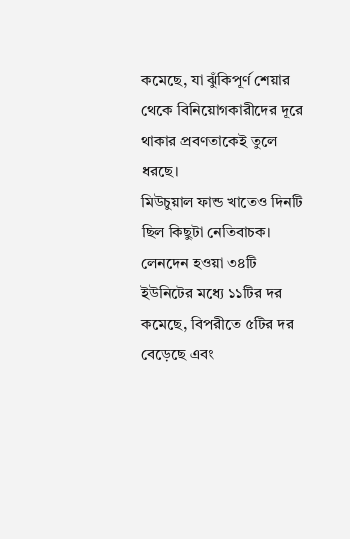কমেছে, যা ঝুঁকিপূর্ণ শেয়ার থেকে বিনিয়োগকারীদের দূরে থাকার প্রবণতাকেই তুলে ধরছে।
মিউচুয়াল ফান্ড খাতেও দিনটি ছিল কিছুটা নেতিবাচক। লেনদেন হওয়া ৩৪টি ইউনিটের মধ্যে ১১টির দর কমেছে, বিপরীতে ৫টির দর বেড়েছে এবং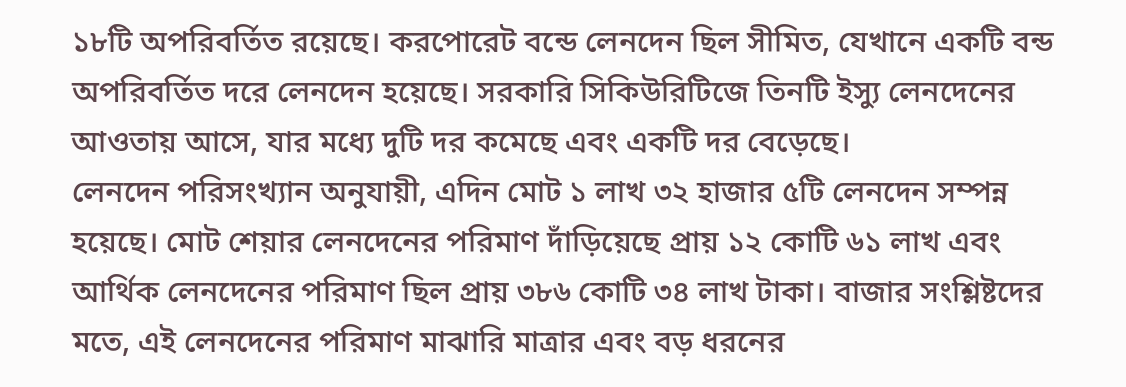১৮টি অপরিবর্তিত রয়েছে। করপোরেট বন্ডে লেনদেন ছিল সীমিত, যেখানে একটি বন্ড অপরিবর্তিত দরে লেনদেন হয়েছে। সরকারি সিকিউরিটিজে তিনটি ইস্যু লেনদেনের আওতায় আসে, যার মধ্যে দুটি দর কমেছে এবং একটি দর বেড়েছে।
লেনদেন পরিসংখ্যান অনুযায়ী, এদিন মোট ১ লাখ ৩২ হাজার ৫টি লেনদেন সম্পন্ন হয়েছে। মোট শেয়ার লেনদেনের পরিমাণ দাঁড়িয়েছে প্রায় ১২ কোটি ৬১ লাখ এবং আর্থিক লেনদেনের পরিমাণ ছিল প্রায় ৩৮৬ কোটি ৩৪ লাখ টাকা। বাজার সংশ্লিষ্টদের মতে, এই লেনদেনের পরিমাণ মাঝারি মাত্রার এবং বড় ধরনের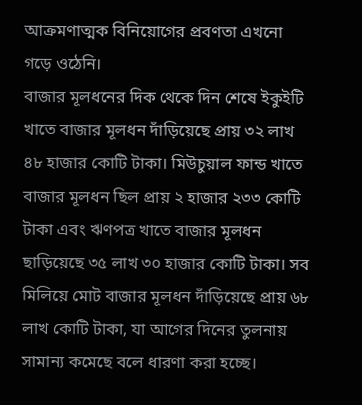আক্রমণাত্মক বিনিয়োগের প্রবণতা এখনো গড়ে ওঠেনি।
বাজার মূলধনের দিক থেকে দিন শেষে ইকুইটি খাতে বাজার মূলধন দাঁড়িয়েছে প্রায় ৩২ লাখ ৪৮ হাজার কোটি টাকা। মিউচুয়াল ফান্ড খাতে বাজার মূলধন ছিল প্রায় ২ হাজার ২৩৩ কোটি টাকা এবং ঋণপত্র খাতে বাজার মূলধন ছাড়িয়েছে ৩৫ লাখ ৩০ হাজার কোটি টাকা। সব মিলিয়ে মোট বাজার মূলধন দাঁড়িয়েছে প্রায় ৬৮ লাখ কোটি টাকা, যা আগের দিনের তুলনায় সামান্য কমেছে বলে ধারণা করা হচ্ছে।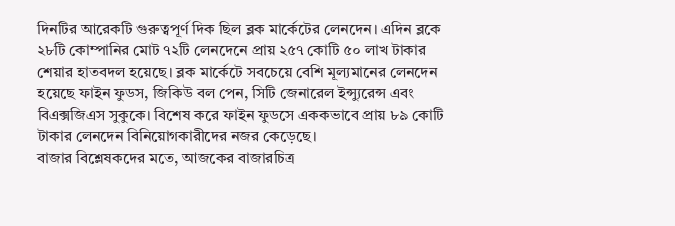দিনটির আরেকটি গুরুত্বপূর্ণ দিক ছিল ব্লক মার্কেটের লেনদেন। এদিন ব্লকে ২৮টি কোম্পানির মোট ৭২টি লেনদেনে প্রায় ২৫৭ কোটি ৫০ লাখ টাকার শেয়ার হাতবদল হয়েছে। ব্লক মার্কেটে সবচেয়ে বেশি মূল্যমানের লেনদেন হয়েছে ফাইন ফুডস, জিকিউ বল পেন, সিটি জেনারেল ইন্স্যুরেন্স এবং বিএক্সজিএস সুকুকে। বিশেষ করে ফাইন ফুডসে এককভাবে প্রায় ৮৯ কোটি টাকার লেনদেন বিনিয়োগকারীদের নজর কেড়েছে।
বাজার বিশ্লেষকদের মতে, আজকের বাজারচিত্র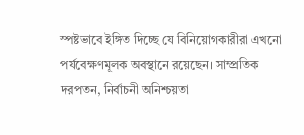স্পষ্টভাবে ইঙ্গিত দিচ্ছে যে বিনিয়োগকারীরা এখনো পর্যবেক্ষণমূলক অবস্থানে রয়েছেন। সাম্প্রতিক দরপতন, নির্বাচনী অনিশ্চয়তা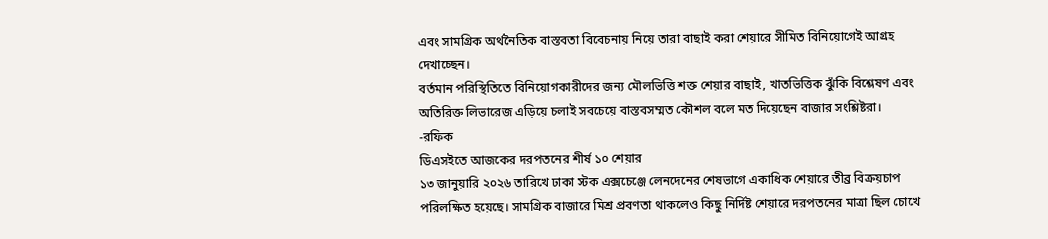এবং সামগ্রিক অর্থনৈতিক বাস্তবতা বিবেচনায় নিয়ে তারা বাছাই করা শেয়ারে সীমিত বিনিয়োগেই আগ্রহ দেখাচ্ছেন।
বর্তমান পরিস্থিতিতে বিনিয়োগকারীদের জন্য মৌলভিত্তি শক্ত শেয়ার বাছাই, খাতভিত্তিক ঝুঁকি বিশ্লেষণ এবং অতিরিক্ত লিভারেজ এড়িয়ে চলাই সবচেয়ে বাস্তবসম্মত কৌশল বলে মত দিয়েছেন বাজার সংশ্লিষ্টরা।
-রফিক
ডিএসইতে আজকের দরপতনের শীর্ষ ১০ শেয়ার
১৩ জানুয়ারি ২০২৬ তারিখে ঢাকা স্টক এক্সচেঞ্জে লেনদেনের শেষভাগে একাধিক শেয়ারে তীব্র বিক্রয়চাপ পরিলক্ষিত হয়েছে। সামগ্রিক বাজারে মিশ্র প্রবণতা থাকলেও কিছু নির্দিষ্ট শেয়ারে দরপতনের মাত্রা ছিল চোখে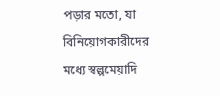পড়ার মতো, যা বিনিয়োগকারীদের মধ্যে স্বল্পমেয়াদি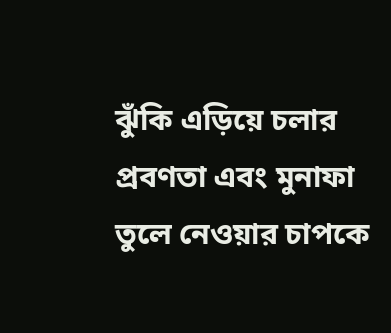ঝুঁকি এড়িয়ে চলার প্রবণতা এবং মুনাফা তুলে নেওয়ার চাপকে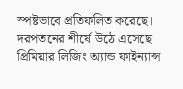স্পষ্টভাবে প্রতিফলিত করেছে।
দরপতনের শীর্ষে উঠে এসেছে প্রিমিয়ার লিজিং অ্যান্ড ফাইন্যান্স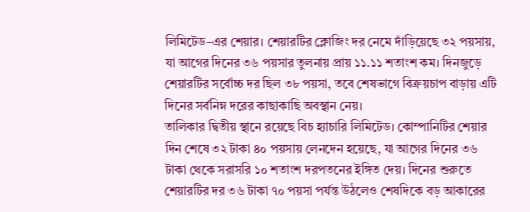লিমিটেড–এর শেয়ার। শেয়ারটির ক্লোজিং দর নেমে দাঁড়িয়েছে ৩২ পয়সায়, যা আগের দিনের ৩৬ পয়সার তুলনায় প্রায় ১১.১১ শতাংশ কম। দিনজুড়ে শেয়ারটির সর্বোচ্চ দর ছিল ৩৮ পয়সা, তবে শেষভাগে বিক্রয়চাপ বাড়ায় এটি দিনের সর্বনিম্ন দরের কাছাকাছি অবস্থান নেয়।
তালিকার দ্বিতীয় স্থানে রয়েছে বিচ হ্যাচারি লিমিটেড। কোম্পানিটির শেয়ার দিন শেষে ৩২ টাকা ৪০ পয়সায় লেনদেন হয়েছে, যা আগের দিনের ৩৬ টাকা থেকে সরাসরি ১০ শতাংশ দরপতনের ইঙ্গিত দেয়। দিনের শুরুতে শেয়ারটির দর ৩৬ টাকা ৭০ পয়সা পর্যন্ত উঠলেও শেষদিকে বড় আকারের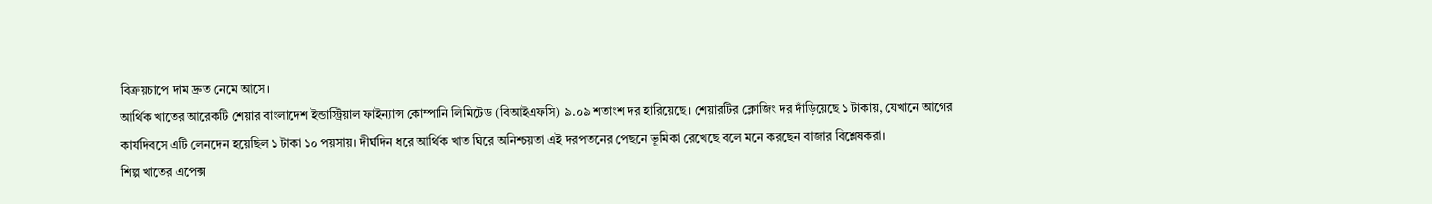বিক্রয়চাপে দাম দ্রুত নেমে আসে।
আর্থিক খাতের আরেকটি শেয়ার বাংলাদেশ ইন্ডাস্ট্রিয়াল ফাইন্যান্স কোম্পানি লিমিটেড (বিআইএফসি) ৯.০৯ শতাংশ দর হারিয়েছে। শেয়ারটির ক্লোজিং দর দাঁড়িয়েছে ১ টাকায়, যেখানে আগের কার্যদিবসে এটি লেনদেন হয়েছিল ১ টাকা ১০ পয়সায়। দীর্ঘদিন ধরে আর্থিক খাত ঘিরে অনিশ্চয়তা এই দরপতনের পেছনে ভূমিকা রেখেছে বলে মনে করছেন বাজার বিশ্লেষকরা।
শিল্প খাতের এপেক্স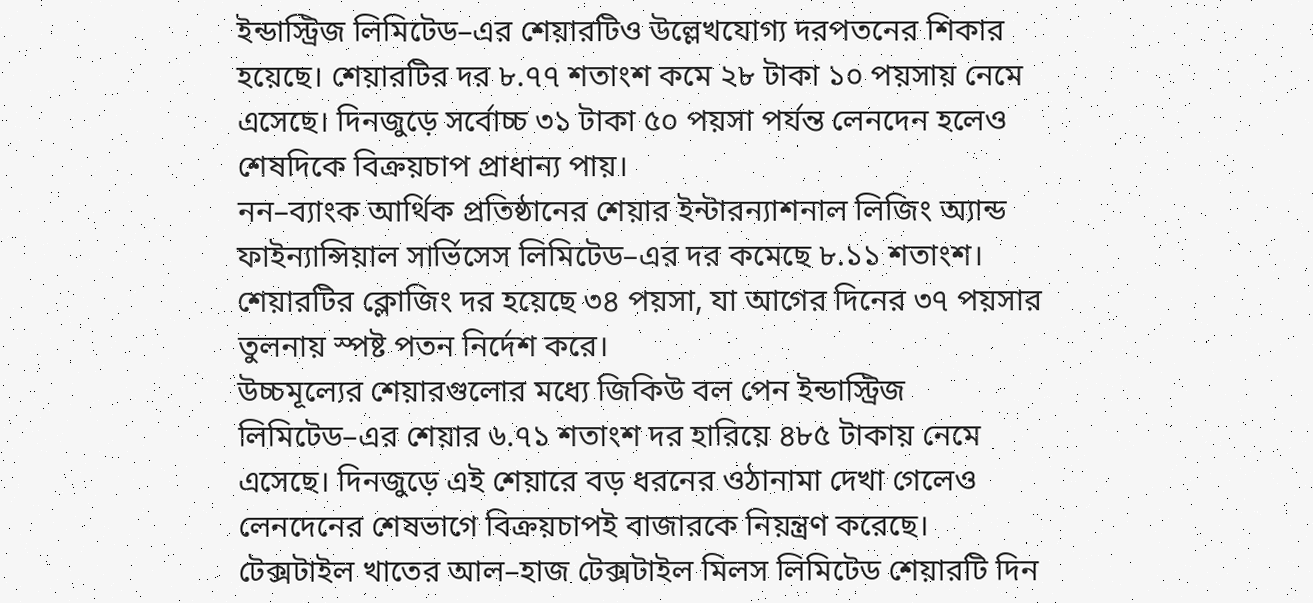ইন্ডাস্ট্রিজ লিমিটেড–এর শেয়ারটিও উল্লেখযোগ্য দরপতনের শিকার হয়েছে। শেয়ারটির দর ৮.৭৭ শতাংশ কমে ২৮ টাকা ১০ পয়সায় নেমে এসেছে। দিনজুড়ে সর্বোচ্চ ৩১ টাকা ৫০ পয়সা পর্যন্ত লেনদেন হলেও শেষদিকে বিক্রয়চাপ প্রাধান্য পায়।
নন–ব্যাংক আর্থিক প্রতিষ্ঠানের শেয়ার ইন্টারন্যাশনাল লিজিং অ্যান্ড ফাইন্যান্সিয়াল সার্ভিসেস লিমিটেড–এর দর কমেছে ৮.১১ শতাংশ। শেয়ারটির ক্লোজিং দর হয়েছে ৩৪ পয়সা, যা আগের দিনের ৩৭ পয়সার তুলনায় স্পষ্ট পতন নির্দেশ করে।
উচ্চমূল্যের শেয়ারগুলোর মধ্যে জিকিউ বল পেন ইন্ডাস্ট্রিজ লিমিটেড–এর শেয়ার ৬.৭১ শতাংশ দর হারিয়ে ৪৮৫ টাকায় নেমে এসেছে। দিনজুড়ে এই শেয়ারে বড় ধরনের ওঠানামা দেখা গেলেও লেনদেনের শেষভাগে বিক্রয়চাপই বাজারকে নিয়ন্ত্রণ করেছে।
টেক্সটাইল খাতের আল–হাজ টেক্সটাইল মিলস লিমিটেড শেয়ারটি দিন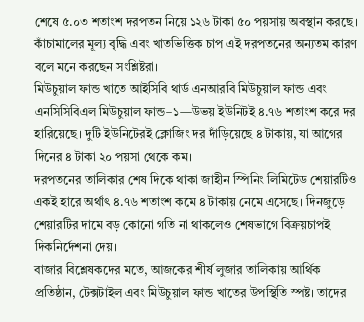শেষে ৫.০৩ শতাংশ দরপতন নিয়ে ১২৬ টাকা ৫০ পয়সায় অবস্থান করছে। কাঁচামালের মূল্য বৃদ্ধি এবং খাতভিত্তিক চাপ এই দরপতনের অন্যতম কারণ বলে মনে করছেন সংশ্লিষ্টরা।
মিউচুয়াল ফান্ড খাতে আইসিবি থার্ড এনআরবি মিউচুয়াল ফান্ড এবং এনসিসিবিএল মিউচুয়াল ফান্ড–১—উভয় ইউনিটই ৪.৭৬ শতাংশ করে দর হারিয়েছে। দুটি ইউনিটেরই ক্লোজিং দর দাঁড়িয়েছে ৪ টাকায়, যা আগের দিনের ৪ টাকা ২০ পয়সা থেকে কম।
দরপতনের তালিকার শেষ দিকে থাকা জাহীন স্পিনিং লিমিটেড শেয়ারটিও একই হারে অর্থাৎ ৪.৭৬ শতাংশ কমে ৪ টাকায় নেমে এসেছে। দিনজুড়ে শেয়ারটির দামে বড় কোনো গতি না থাকলেও শেষভাগে বিক্রয়চাপই দিকনির্দেশনা দেয়।
বাজার বিশ্লেষকদের মতে, আজকের শীর্ষ লুজার তালিকায় আর্থিক প্রতিষ্ঠান, টেক্সটাইল এবং মিউচুয়াল ফান্ড খাতের উপস্থিতি স্পষ্ট। তাদের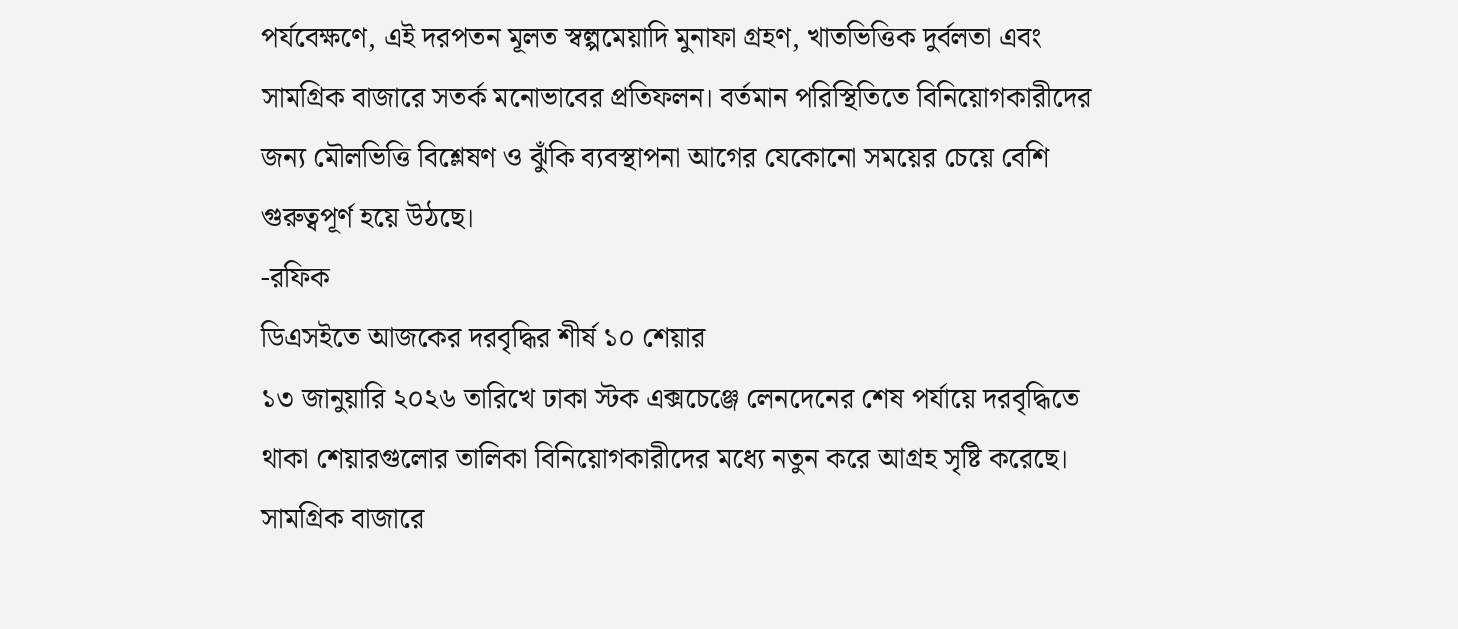পর্যবেক্ষণে, এই দরপতন মূলত স্বল্পমেয়াদি মুনাফা গ্রহণ, খাতভিত্তিক দুর্বলতা এবং সামগ্রিক বাজারে সতর্ক মনোভাবের প্রতিফলন। বর্তমান পরিস্থিতিতে বিনিয়োগকারীদের জন্য মৌলভিত্তি বিশ্লেষণ ও ঝুঁকি ব্যবস্থাপনা আগের যেকোনো সময়ের চেয়ে বেশি গুরুত্বপূর্ণ হয়ে উঠছে।
-রফিক
ডিএসইতে আজকের দরবৃদ্ধির শীর্ষ ১০ শেয়ার
১৩ জানুয়ারি ২০২৬ তারিখে ঢাকা স্টক এক্সচেঞ্জে লেনদেনের শেষ পর্যায়ে দরবৃদ্ধিতে থাকা শেয়ারগুলোর তালিকা বিনিয়োগকারীদের মধ্যে নতুন করে আগ্রহ সৃষ্টি করেছে। সামগ্রিক বাজারে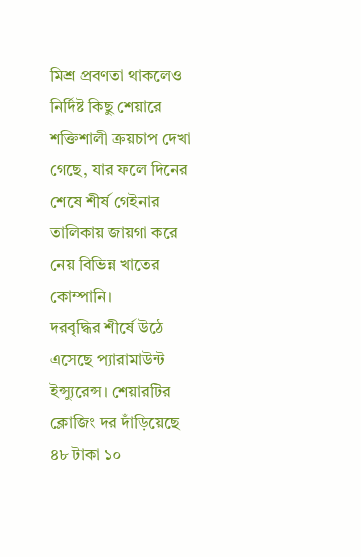মিশ্র প্রবণতা থাকলেও নির্দিষ্ট কিছু শেয়ারে শক্তিশালী ক্রয়চাপ দেখা গেছে, যার ফলে দিনের শেষে শীর্ষ গেইনার তালিকায় জায়গা করে নেয় বিভিন্ন খাতের কোম্পানি।
দরবৃদ্ধির শীর্ষে উঠে এসেছে প্যারামাউন্ট ইন্স্যুরেন্স। শেয়ারটির ক্লোজিং দর দাঁড়িয়েছে ৪৮ টাকা ১০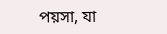পয়সা, যা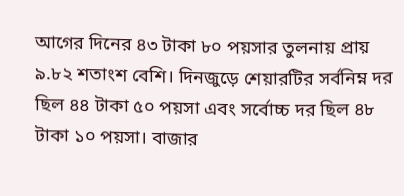আগের দিনের ৪৩ টাকা ৮০ পয়সার তুলনায় প্রায় ৯.৮২ শতাংশ বেশি। দিনজুড়ে শেয়ারটির সর্বনিম্ন দর ছিল ৪৪ টাকা ৫০ পয়সা এবং সর্বোচ্চ দর ছিল ৪৮ টাকা ১০ পয়সা। বাজার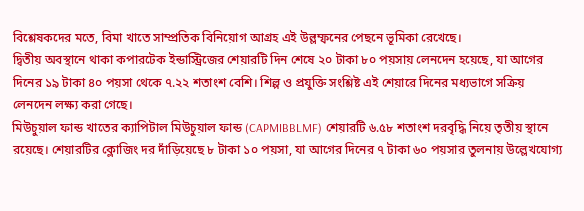বিশ্লেষকদের মতে, বিমা খাতে সাম্প্রতিক বিনিয়োগ আগ্রহ এই উল্লম্ফনের পেছনে ভূমিকা রেখেছে।
দ্বিতীয় অবস্থানে থাকা কপারটেক ইন্ডাস্ট্রিজের শেয়ারটি দিন শেষে ২০ টাকা ৮০ পয়সায় লেনদেন হয়েছে, যা আগের দিনের ১৯ টাকা ৪০ পয়সা থেকে ৭.২২ শতাংশ বেশি। শিল্প ও প্রযুক্তি সংশ্লিষ্ট এই শেয়ারে দিনের মধ্যভাগে সক্রিয় লেনদেন লক্ষ্য করা গেছে।
মিউচুয়াল ফান্ড খাতের ক্যাপিটাল মিউচুয়াল ফান্ড (CAPMIBBLMF) শেয়ারটি ৬.৫৮ শতাংশ দরবৃদ্ধি নিয়ে তৃতীয় স্থানে রয়েছে। শেয়ারটির ক্লোজিং দর দাঁড়িয়েছে ৮ টাকা ১০ পয়সা, যা আগের দিনের ৭ টাকা ৬০ পয়সার তুলনায় উল্লেখযোগ্য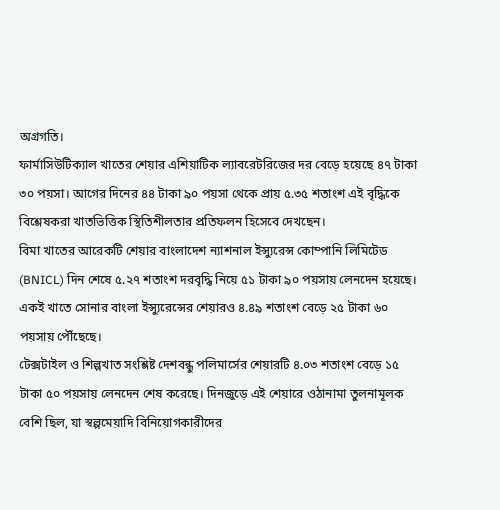অগ্রগতি।
ফার্মাসিউটিক্যাল খাতের শেয়ার এশিয়াটিক ল্যাবরেটরিজের দর বেড়ে হয়েছে ৪৭ টাকা ৩০ পয়সা। আগের দিনের ৪৪ টাকা ৯০ পয়সা থেকে প্রায় ৫.৩৫ শতাংশ এই বৃদ্ধিকে বিশ্লেষকরা খাতভিত্তিক স্থিতিশীলতার প্রতিফলন হিসেবে দেখছেন।
বিমা খাতের আরেকটি শেয়ার বাংলাদেশ ন্যাশনাল ইন্স্যুরেন্স কোম্পানি লিমিটেড (BNICL) দিন শেষে ৫.২৭ শতাংশ দরবৃদ্ধি নিয়ে ৫১ টাকা ৯০ পয়সায় লেনদেন হয়েছে। একই খাতে সোনার বাংলা ইন্স্যুরেন্সের শেয়ারও ৪.৪৯ শতাংশ বেড়ে ২৫ টাকা ৬০ পয়সায় পৌঁছেছে।
টেক্সটাইল ও শিল্পখাত সংশ্লিষ্ট দেশবন্ধু পলিমার্সের শেয়ারটি ৪.০৩ শতাংশ বেড়ে ১৫ টাকা ৫০ পয়সায় লেনদেন শেষ করেছে। দিনজুড়ে এই শেয়ারে ওঠানামা তুলনামূলক বেশি ছিল, যা স্বল্পমেয়াদি বিনিয়োগকারীদের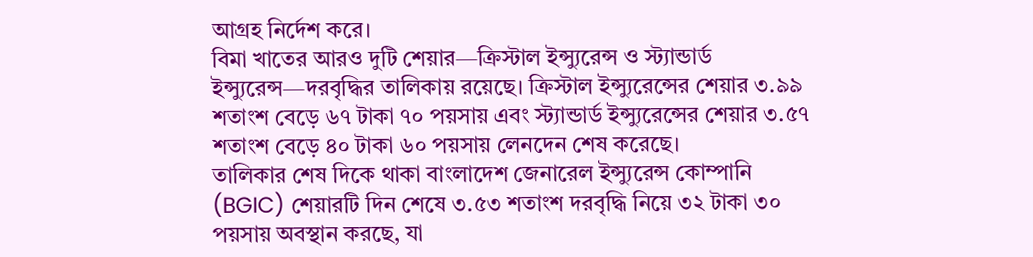আগ্রহ নির্দেশ করে।
বিমা খাতের আরও দুটি শেয়ার—ক্রিস্টাল ইন্স্যুরেন্স ও স্ট্যান্ডার্ড ইন্স্যুরেন্স—দরবৃদ্ধির তালিকায় রয়েছে। ক্রিস্টাল ইন্স্যুরেন্সের শেয়ার ৩.৯৯ শতাংশ বেড়ে ৬৭ টাকা ৭০ পয়সায় এবং স্ট্যান্ডার্ড ইন্স্যুরেন্সের শেয়ার ৩.৫৭ শতাংশ বেড়ে ৪০ টাকা ৬০ পয়সায় লেনদেন শেষ করেছে।
তালিকার শেষ দিকে থাকা বাংলাদেশ জেনারেল ইন্স্যুরেন্স কোম্পানি (BGIC) শেয়ারটি দিন শেষে ৩.৫৩ শতাংশ দরবৃদ্ধি নিয়ে ৩২ টাকা ৩০ পয়সায় অবস্থান করছে, যা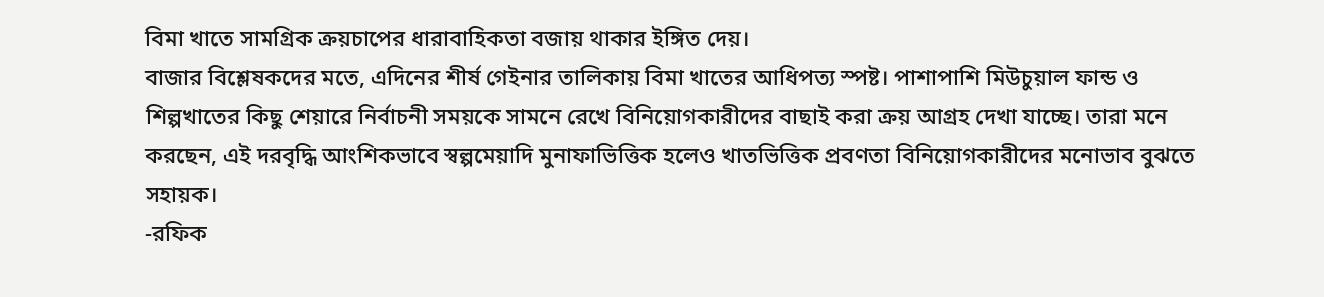বিমা খাতে সামগ্রিক ক্রয়চাপের ধারাবাহিকতা বজায় থাকার ইঙ্গিত দেয়।
বাজার বিশ্লেষকদের মতে, এদিনের শীর্ষ গেইনার তালিকায় বিমা খাতের আধিপত্য স্পষ্ট। পাশাপাশি মিউচুয়াল ফান্ড ও শিল্পখাতের কিছু শেয়ারে নির্বাচনী সময়কে সামনে রেখে বিনিয়োগকারীদের বাছাই করা ক্রয় আগ্রহ দেখা যাচ্ছে। তারা মনে করছেন, এই দরবৃদ্ধি আংশিকভাবে স্বল্পমেয়াদি মুনাফাভিত্তিক হলেও খাতভিত্তিক প্রবণতা বিনিয়োগকারীদের মনোভাব বুঝতে সহায়ক।
-রফিক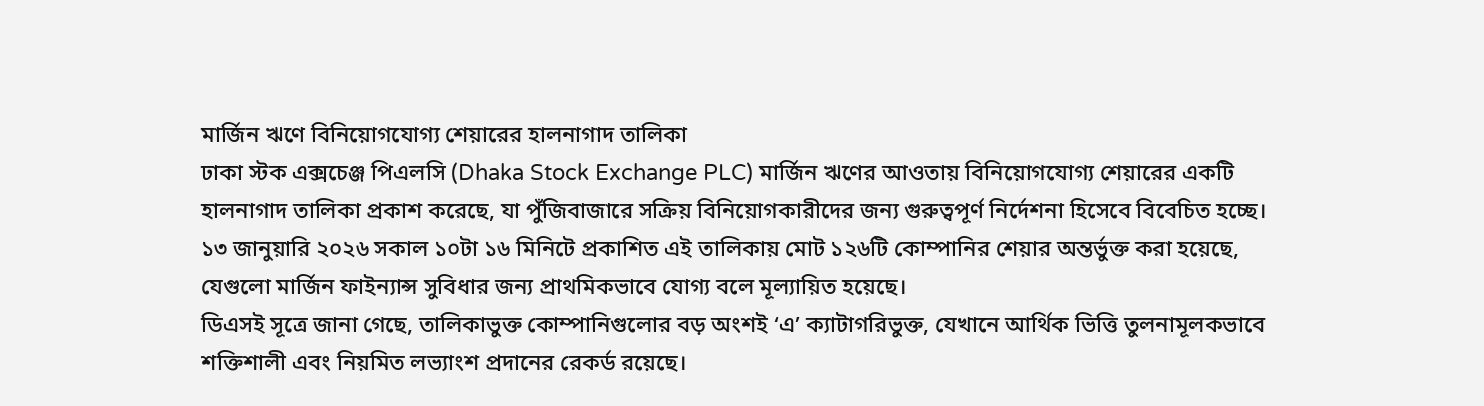মার্জিন ঋণে বিনিয়োগযোগ্য শেয়ারের হালনাগাদ তালিকা
ঢাকা স্টক এক্সচেঞ্জ পিএলসি (Dhaka Stock Exchange PLC) মার্জিন ঋণের আওতায় বিনিয়োগযোগ্য শেয়ারের একটি হালনাগাদ তালিকা প্রকাশ করেছে, যা পুঁজিবাজারে সক্রিয় বিনিয়োগকারীদের জন্য গুরুত্বপূর্ণ নির্দেশনা হিসেবে বিবেচিত হচ্ছে। ১৩ জানুয়ারি ২০২৬ সকাল ১০টা ১৬ মিনিটে প্রকাশিত এই তালিকায় মোট ১২৬টি কোম্পানির শেয়ার অন্তর্ভুক্ত করা হয়েছে, যেগুলো মার্জিন ফাইন্যান্স সুবিধার জন্য প্রাথমিকভাবে যোগ্য বলে মূল্যায়িত হয়েছে।
ডিএসই সূত্রে জানা গেছে, তালিকাভুক্ত কোম্পানিগুলোর বড় অংশই ‘এ’ ক্যাটাগরিভুক্ত, যেখানে আর্থিক ভিত্তি তুলনামূলকভাবে শক্তিশালী এবং নিয়মিত লভ্যাংশ প্রদানের রেকর্ড রয়েছে।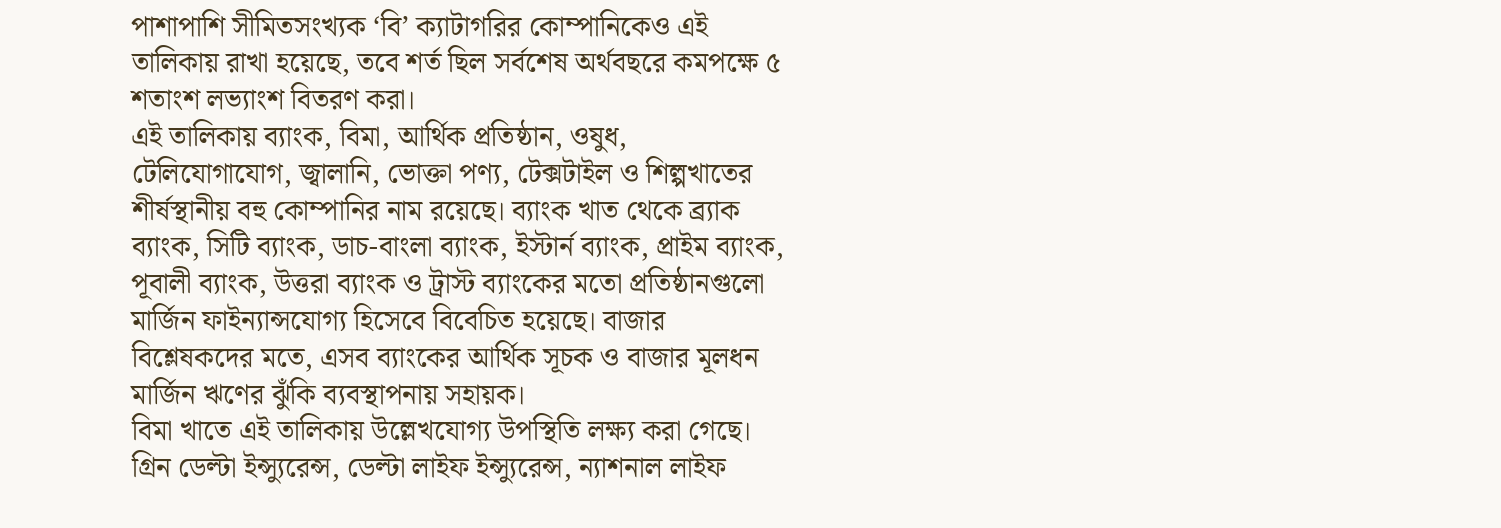পাশাপাশি সীমিতসংখ্যক ‘বি’ ক্যাটাগরির কোম্পানিকেও এই তালিকায় রাখা হয়েছে, তবে শর্ত ছিল সর্বশেষ অর্থবছরে কমপক্ষে ৫ শতাংশ লভ্যাংশ বিতরণ করা।
এই তালিকায় ব্যাংক, বিমা, আর্থিক প্রতিষ্ঠান, ওষুধ, টেলিযোগাযোগ, জ্বালানি, ভোক্তা পণ্য, টেক্সটাইল ও শিল্পখাতের শীর্ষস্থানীয় বহু কোম্পানির নাম রয়েছে। ব্যাংক খাত থেকে ব্র্যাক ব্যাংক, সিটি ব্যাংক, ডাচ-বাংলা ব্যাংক, ইস্টার্ন ব্যাংক, প্রাইম ব্যাংক, পূবালী ব্যাংক, উত্তরা ব্যাংক ও ট্রাস্ট ব্যাংকের মতো প্রতিষ্ঠানগুলো মার্জিন ফাইন্যান্সযোগ্য হিসেবে বিবেচিত হয়েছে। বাজার বিশ্লেষকদের মতে, এসব ব্যাংকের আর্থিক সূচক ও বাজার মূলধন মার্জিন ঋণের ঝুঁকি ব্যবস্থাপনায় সহায়ক।
বিমা খাতে এই তালিকায় উল্লেখযোগ্য উপস্থিতি লক্ষ্য করা গেছে। গ্রিন ডেল্টা ইন্স্যুরেন্স, ডেল্টা লাইফ ইন্স্যুরেন্স, ন্যাশনাল লাইফ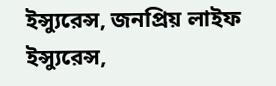ইন্স্যুরেন্স, জনপ্রিয় লাইফ ইন্স্যুরেন্স,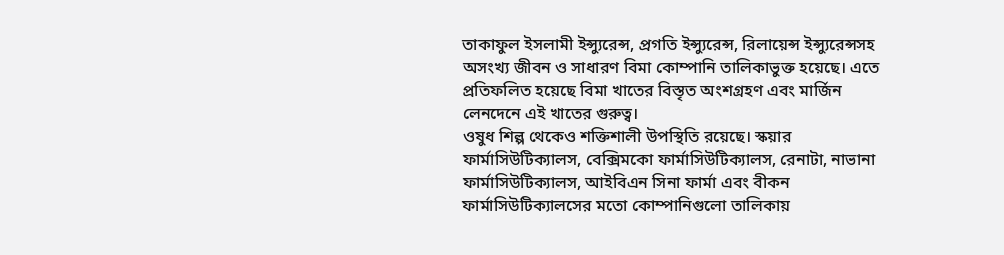তাকাফুল ইসলামী ইন্স্যুরেন্স, প্রগতি ইন্স্যুরেন্স, রিলায়েন্স ইন্স্যুরেন্সসহ অসংখ্য জীবন ও সাধারণ বিমা কোম্পানি তালিকাভুক্ত হয়েছে। এতে প্রতিফলিত হয়েছে বিমা খাতের বিস্তৃত অংশগ্রহণ এবং মার্জিন লেনদেনে এই খাতের গুরুত্ব।
ওষুধ শিল্প থেকেও শক্তিশালী উপস্থিতি রয়েছে। স্কয়ার ফার্মাসিউটিক্যালস, বেক্সিমকো ফার্মাসিউটিক্যালস, রেনাটা, নাভানা ফার্মাসিউটিক্যালস, আইবিএন সিনা ফার্মা এবং বীকন ফার্মাসিউটিক্যালসের মতো কোম্পানিগুলো তালিকায়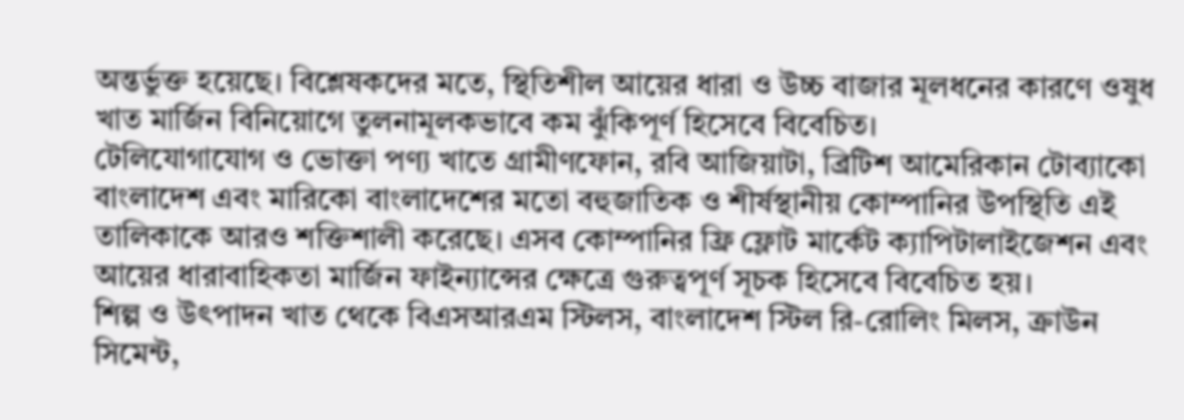অন্তর্ভুক্ত হয়েছে। বিশ্লেষকদের মতে, স্থিতিশীল আয়ের ধারা ও উচ্চ বাজার মূলধনের কারণে ওষুধ খাত মার্জিন বিনিয়োগে তুলনামূলকভাবে কম ঝুঁকিপূর্ণ হিসেবে বিবেচিত।
টেলিযোগাযোগ ও ভোক্তা পণ্য খাতে গ্রামীণফোন, রবি আজিয়াটা, ব্রিটিশ আমেরিকান টোব্যাকো বাংলাদেশ এবং মারিকো বাংলাদেশের মতো বহুজাতিক ও শীর্ষস্থানীয় কোম্পানির উপস্থিতি এই তালিকাকে আরও শক্তিশালী করেছে। এসব কোম্পানির ফ্রি ফ্লোট মার্কেট ক্যাপিটালাইজেশন এবং আয়ের ধারাবাহিকতা মার্জিন ফাইন্যান্সের ক্ষেত্রে গুরুত্বপূর্ণ সূচক হিসেবে বিবেচিত হয়।
শিল্প ও উৎপাদন খাত থেকে বিএসআরএম স্টিলস, বাংলাদেশ স্টিল রি-রোলিং মিলস, ক্রাউন সিমেন্ট,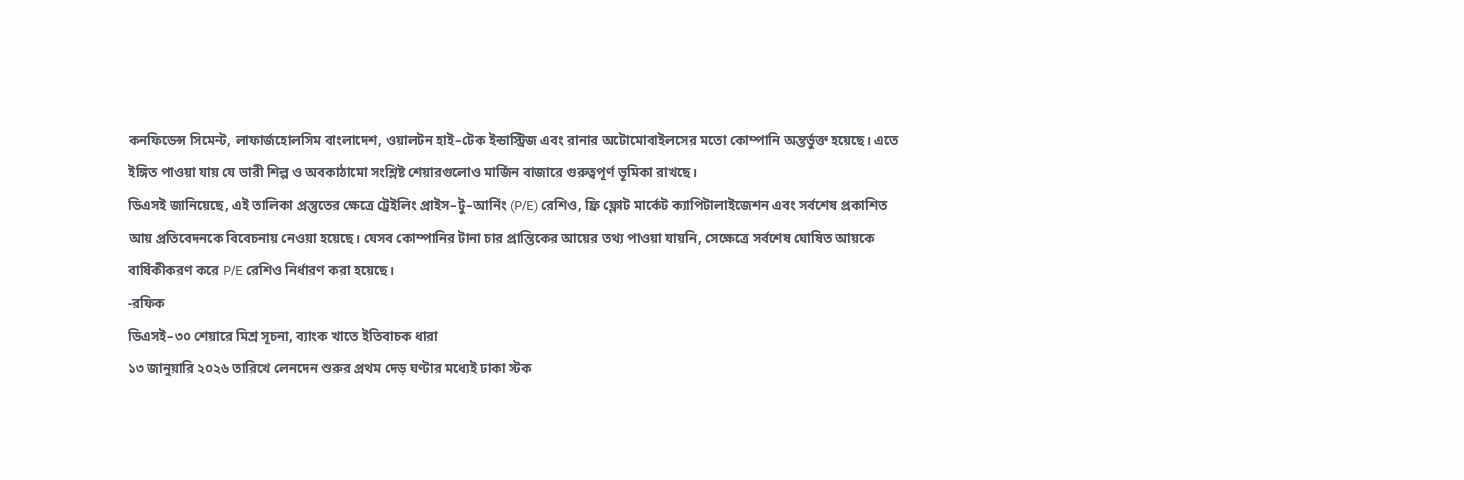কনফিডেন্স সিমেন্ট, লাফার্জহোলসিম বাংলাদেশ, ওয়ালটন হাই–টেক ইন্ডাস্ট্রিজ এবং রানার অটোমোবাইলসের মতো কোম্পানি অন্তর্ভুক্ত হয়েছে। এতে ইঙ্গিত পাওয়া যায় যে ভারী শিল্প ও অবকাঠামো সংশ্লিষ্ট শেয়ারগুলোও মার্জিন বাজারে গুরুত্বপূর্ণ ভূমিকা রাখছে।
ডিএসই জানিয়েছে, এই তালিকা প্রস্তুতের ক্ষেত্রে ট্রেইলিং প্রাইস–টু–আর্নিং (P/E) রেশিও, ফ্রি ফ্লোট মার্কেট ক্যাপিটালাইজেশন এবং সর্বশেষ প্রকাশিত আয় প্রতিবেদনকে বিবেচনায় নেওয়া হয়েছে। যেসব কোম্পানির টানা চার প্রান্তিকের আয়ের তথ্য পাওয়া যায়নি, সেক্ষেত্রে সর্বশেষ ঘোষিত আয়কে বার্ষিকীকরণ করে P/E রেশিও নির্ধারণ করা হয়েছে।
-রফিক
ডিএসই–৩০ শেয়ারে মিশ্র সূচনা, ব্যাংক খাতে ইতিবাচক ধারা
১৩ জানুয়ারি ২০২৬ তারিখে লেনদেন শুরুর প্রথম দেড় ঘণ্টার মধ্যেই ঢাকা স্টক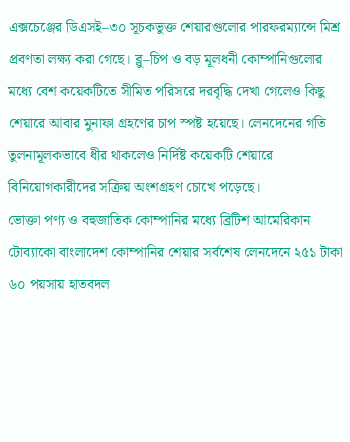এক্সচেঞ্জের ডিএসই–৩০ সূচকভুক্ত শেয়ারগুলোর পারফরম্যান্সে মিশ্র প্রবণতা লক্ষ্য করা গেছে। ব্লু–চিপ ও বড় মূলধনী কোম্পানিগুলোর মধ্যে বেশ কয়েকটিতে সীমিত পরিসরে দরবৃদ্ধি দেখা গেলেও কিছু শেয়ারে আবার মুনাফা গ্রহণের চাপ স্পষ্ট হয়েছে। লেনদেনের গতি তুলনামূলকভাবে ধীর থাকলেও নির্দিষ্ট কয়েকটি শেয়ারে বিনিয়োগকারীদের সক্রিয় অংশগ্রহণ চোখে পড়েছে।
ভোক্তা পণ্য ও বহুজাতিক কোম্পানির মধ্যে ব্রিটিশ আমেরিকান টোব্যাকো বাংলাদেশ কোম্পানির শেয়ার সর্বশেষ লেনদেনে ২৫১ টাকা ৬০ পয়সায় হাতবদল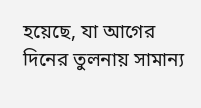হয়েছে, যা আগের দিনের তুলনায় সামান্য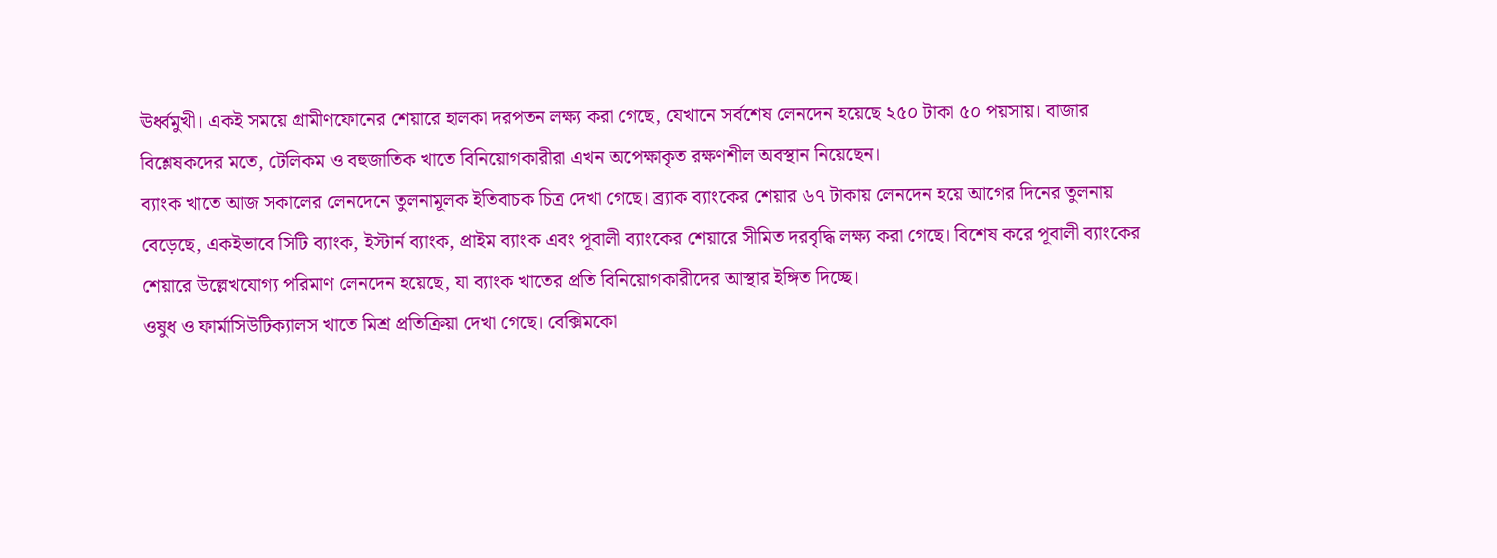ঊর্ধ্বমুখী। একই সময়ে গ্রামীণফোনের শেয়ারে হালকা দরপতন লক্ষ্য করা গেছে, যেখানে সর্বশেষ লেনদেন হয়েছে ২৫০ টাকা ৫০ পয়সায়। বাজার বিশ্লেষকদের মতে, টেলিকম ও বহুজাতিক খাতে বিনিয়োগকারীরা এখন অপেক্ষাকৃত রক্ষণশীল অবস্থান নিয়েছেন।
ব্যাংক খাতে আজ সকালের লেনদেনে তুলনামূলক ইতিবাচক চিত্র দেখা গেছে। ব্র্যাক ব্যাংকের শেয়ার ৬৭ টাকায় লেনদেন হয়ে আগের দিনের তুলনায় বেড়েছে, একইভাবে সিটি ব্যাংক, ইস্টার্ন ব্যাংক, প্রাইম ব্যাংক এবং পূবালী ব্যাংকের শেয়ারে সীমিত দরবৃদ্ধি লক্ষ্য করা গেছে। বিশেষ করে পূবালী ব্যাংকের শেয়ারে উল্লেখযোগ্য পরিমাণ লেনদেন হয়েছে, যা ব্যাংক খাতের প্রতি বিনিয়োগকারীদের আস্থার ইঙ্গিত দিচ্ছে।
ওষুধ ও ফার্মাসিউটিক্যালস খাতে মিশ্র প্রতিক্রিয়া দেখা গেছে। বেক্সিমকো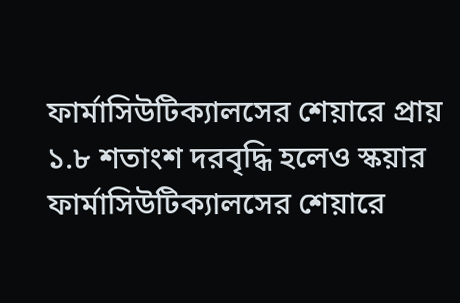ফার্মাসিউটিক্যালসের শেয়ারে প্রায় ১.৮ শতাংশ দরবৃদ্ধি হলেও স্কয়ার ফার্মাসিউটিক্যালসের শেয়ারে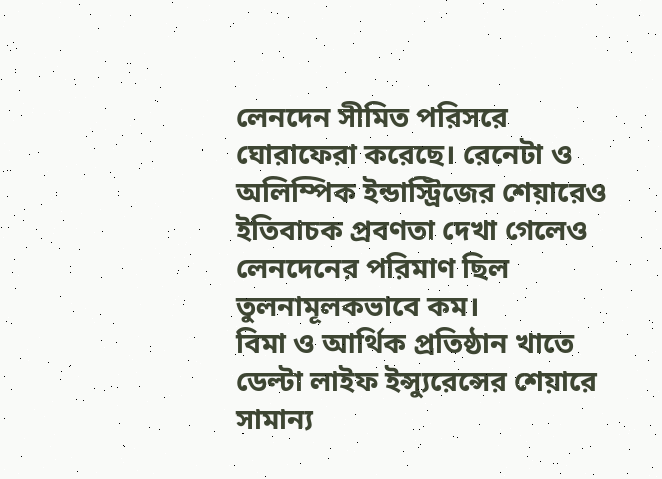লেনদেন সীমিত পরিসরে ঘোরাফেরা করেছে। রেনেটা ও অলিম্পিক ইন্ডাস্ট্রিজের শেয়ারেও ইতিবাচক প্রবণতা দেখা গেলেও লেনদেনের পরিমাণ ছিল তুলনামূলকভাবে কম।
বিমা ও আর্থিক প্রতিষ্ঠান খাতে ডেল্টা লাইফ ইন্স্যুরেন্সের শেয়ারে সামান্য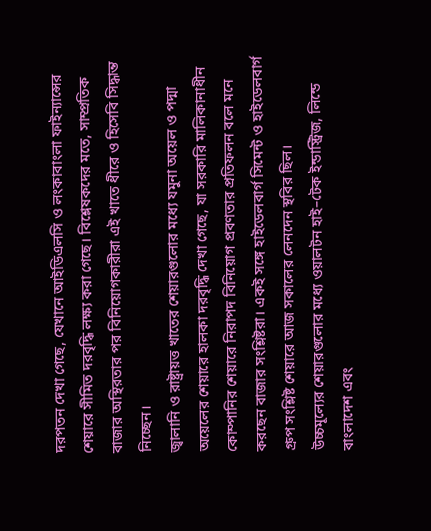দরপতন দেখা গেছে, যেখানে আইডিএলসি ও লংকাবাংলা ফাইন্যান্সের শেয়ারে সীমিত দরবৃদ্ধি লক্ষ্য করা গেছে। বিশ্লেষকদের মতে, সাম্প্রতিক বাজার অস্থিরতার পর বিনিয়োগকারীরা এই খাতে ধীরে ও হিসেবি সিদ্ধান্ত নিচ্ছেন।
জ্বালানি ও রাষ্ট্রায়ত্ত খাতের শেয়ারগুলোর মধ্যে যমুনা অয়েল ও পদ্মা অয়েলের শেয়ারে হালকা দরবৃদ্ধি দেখা গেছে, যা সরকারি মালিকানাধীন কোম্পানির শেয়ারে নিরাপদ বিনিয়োগ প্রবণতার প্রতিফলন বলে মনে করছেন বাজার সংশ্লিষ্টরা। একই সঙ্গে হাইডেলবার্গ সিমেন্ট ও হাইডেলবার্গ গ্রুপ সংশ্লিষ্ট শেয়ারে আজ সকালের লেনদেন স্থবির ছিল।
উচ্চমূল্যের শেয়ারগুলোর মধ্যে ওয়ালটন হাই–টেক ইন্ডাস্ট্রিজ, লিন্ডে বাংলাদেশ এবং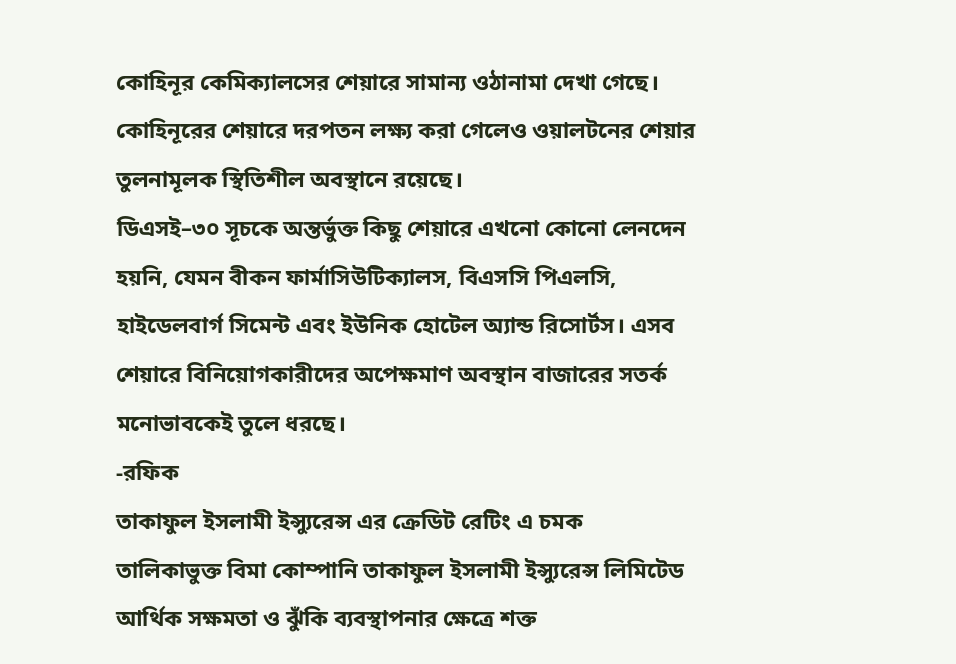কোহিনূর কেমিক্যালসের শেয়ারে সামান্য ওঠানামা দেখা গেছে। কোহিনূরের শেয়ারে দরপতন লক্ষ্য করা গেলেও ওয়ালটনের শেয়ার তুলনামূলক স্থিতিশীল অবস্থানে রয়েছে।
ডিএসই–৩০ সূচকে অন্তর্ভুক্ত কিছু শেয়ারে এখনো কোনো লেনদেন হয়নি, যেমন বীকন ফার্মাসিউটিক্যালস, বিএসসি পিএলসি, হাইডেলবার্গ সিমেন্ট এবং ইউনিক হোটেল অ্যান্ড রিসোর্টস। এসব শেয়ারে বিনিয়োগকারীদের অপেক্ষমাণ অবস্থান বাজারের সতর্ক মনোভাবকেই তুলে ধরছে।
-রফিক
তাকাফুল ইসলামী ইন্স্যুরেন্স এর ক্রেডিট রেটিং এ চমক
তালিকাভুক্ত বিমা কোম্পানি তাকাফুল ইসলামী ইন্স্যুরেন্স লিমিটেড আর্থিক সক্ষমতা ও ঝুঁকি ব্যবস্থাপনার ক্ষেত্রে শক্ত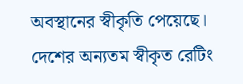অবস্থানের স্বীকৃতি পেয়েছে। দেশের অন্যতম স্বীকৃত রেটিং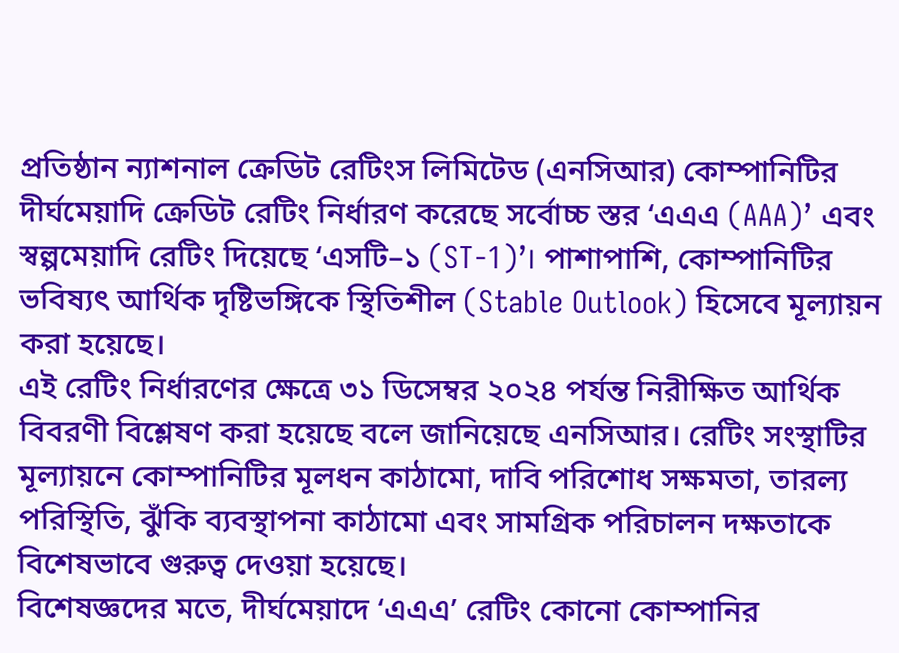প্রতিষ্ঠান ন্যাশনাল ক্রেডিট রেটিংস লিমিটেড (এনসিআর) কোম্পানিটির দীর্ঘমেয়াদি ক্রেডিট রেটিং নির্ধারণ করেছে সর্বোচ্চ স্তর ‘এএএ (AAA)’ এবং স্বল্পমেয়াদি রেটিং দিয়েছে ‘এসটি–১ (ST-1)’। পাশাপাশি, কোম্পানিটির ভবিষ্যৎ আর্থিক দৃষ্টিভঙ্গিকে স্থিতিশীল (Stable Outlook) হিসেবে মূল্যায়ন করা হয়েছে।
এই রেটিং নির্ধারণের ক্ষেত্রে ৩১ ডিসেম্বর ২০২৪ পর্যন্ত নিরীক্ষিত আর্থিক বিবরণী বিশ্লেষণ করা হয়েছে বলে জানিয়েছে এনসিআর। রেটিং সংস্থাটির মূল্যায়নে কোম্পানিটির মূলধন কাঠামো, দাবি পরিশোধ সক্ষমতা, তারল্য পরিস্থিতি, ঝুঁকি ব্যবস্থাপনা কাঠামো এবং সামগ্রিক পরিচালন দক্ষতাকে বিশেষভাবে গুরুত্ব দেওয়া হয়েছে।
বিশেষজ্ঞদের মতে, দীর্ঘমেয়াদে ‘এএএ’ রেটিং কোনো কোম্পানির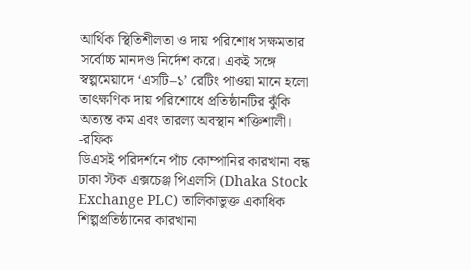আর্থিক স্থিতিশীলতা ও দায় পরিশোধ সক্ষমতার সর্বোচ্চ মানদণ্ড নির্দেশ করে। একই সঙ্গে স্বল্পমেয়াদে ‘এসটি–১’ রেটিং পাওয়া মানে হলো তাৎক্ষণিক দায় পরিশোধে প্রতিষ্ঠানটির ঝুঁকি অত্যন্ত কম এবং তারল্য অবস্থান শক্তিশালী।
-রফিক
ডিএসই পরিদর্শনে পাঁচ কোম্পানির কারখানা বন্ধ
ঢাকা স্টক এক্সচেঞ্জ পিএলসি (Dhaka Stock Exchange PLC) তালিকাভুক্ত একাধিক শিল্পপ্রতিষ্ঠানের কারখানা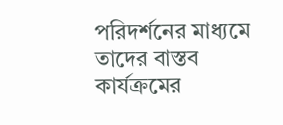পরিদর্শনের মাধ্যমে তাদের বাস্তব কার্যক্রমের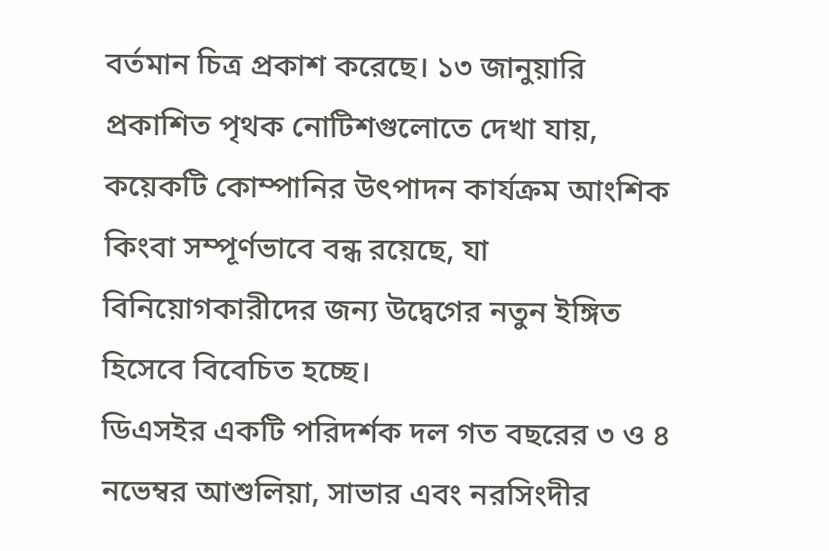বর্তমান চিত্র প্রকাশ করেছে। ১৩ জানুয়ারি প্রকাশিত পৃথক নোটিশগুলোতে দেখা যায়, কয়েকটি কোম্পানির উৎপাদন কার্যক্রম আংশিক কিংবা সম্পূর্ণভাবে বন্ধ রয়েছে, যা বিনিয়োগকারীদের জন্য উদ্বেগের নতুন ইঙ্গিত হিসেবে বিবেচিত হচ্ছে।
ডিএসইর একটি পরিদর্শক দল গত বছরের ৩ ও ৪ নভেম্বর আশুলিয়া, সাভার এবং নরসিংদীর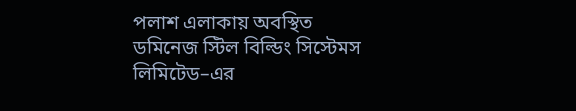পলাশ এলাকায় অবস্থিত ডমিনেজ স্টিল বিল্ডিং সিস্টেমস লিমিটেড–এর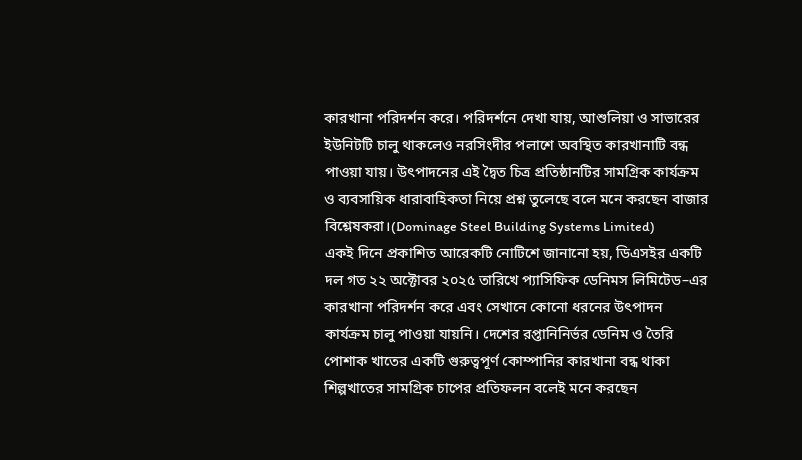কারখানা পরিদর্শন করে। পরিদর্শনে দেখা যায়, আশুলিয়া ও সাভারের ইউনিটটি চালু থাকলেও নরসিংদীর পলাশে অবস্থিত কারখানাটি বন্ধ পাওয়া যায়। উৎপাদনের এই দ্বৈত চিত্র প্রতিষ্ঠানটির সামগ্রিক কার্যক্রম ও ব্যবসায়িক ধারাবাহিকতা নিয়ে প্রশ্ন তুলেছে বলে মনে করছেন বাজার বিশ্লেষকরা।(Dominage Steel Building Systems Limited)
একই দিনে প্রকাশিত আরেকটি নোটিশে জানানো হয়, ডিএসইর একটি দল গত ২২ অক্টোবর ২০২৫ তারিখে প্যাসিফিক ডেনিমস লিমিটেড–এর কারখানা পরিদর্শন করে এবং সেখানে কোনো ধরনের উৎপাদন কার্যক্রম চালু পাওয়া যায়নি। দেশের রপ্তানিনির্ভর ডেনিম ও তৈরি পোশাক খাতের একটি গুরুত্বপূর্ণ কোম্পানির কারখানা বন্ধ থাকা শিল্পখাতের সামগ্রিক চাপের প্রতিফলন বলেই মনে করছেন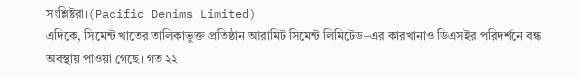সংশ্লিষ্টরা।(Pacific Denims Limited)
এদিকে, সিমেন্ট খাতের তালিকাভুক্ত প্রতিষ্ঠান আরামিট সিমেন্ট লিমিটেড–এর কারখানাও ডিএসইর পরিদর্শনে বন্ধ অবস্থায় পাওয়া গেছে। গত ২২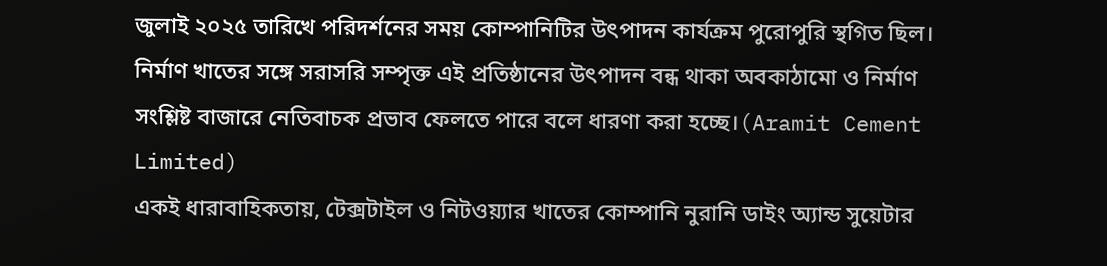জুলাই ২০২৫ তারিখে পরিদর্শনের সময় কোম্পানিটির উৎপাদন কার্যক্রম পুরোপুরি স্থগিত ছিল। নির্মাণ খাতের সঙ্গে সরাসরি সম্পৃক্ত এই প্রতিষ্ঠানের উৎপাদন বন্ধ থাকা অবকাঠামো ও নির্মাণ সংশ্লিষ্ট বাজারে নেতিবাচক প্রভাব ফেলতে পারে বলে ধারণা করা হচ্ছে।(Aramit Cement Limited)
একই ধারাবাহিকতায়, টেক্সটাইল ও নিটওয়্যার খাতের কোম্পানি নুরানি ডাইং অ্যান্ড সুয়েটার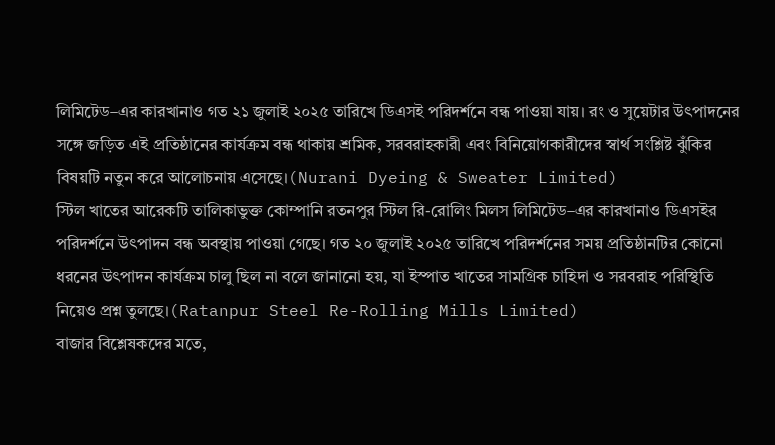লিমিটেড–এর কারখানাও গত ২১ জুলাই ২০২৫ তারিখে ডিএসই পরিদর্শনে বন্ধ পাওয়া যায়। রং ও সুয়েটার উৎপাদনের সঙ্গে জড়িত এই প্রতিষ্ঠানের কার্যক্রম বন্ধ থাকায় শ্রমিক, সরবরাহকারী এবং বিনিয়োগকারীদের স্বার্থ সংশ্লিষ্ট ঝুঁকির বিষয়টি নতুন করে আলোচনায় এসেছে।(Nurani Dyeing & Sweater Limited)
স্টিল খাতের আরেকটি তালিকাভুক্ত কোম্পানি রতনপুর স্টিল রি-রোলিং মিলস লিমিটেড–এর কারখানাও ডিএসইর পরিদর্শনে উৎপাদন বন্ধ অবস্থায় পাওয়া গেছে। গত ২০ জুলাই ২০২৫ তারিখে পরিদর্শনের সময় প্রতিষ্ঠানটির কোনো ধরনের উৎপাদন কার্যক্রম চালু ছিল না বলে জানানো হয়, যা ইস্পাত খাতের সামগ্রিক চাহিদা ও সরবরাহ পরিস্থিতি নিয়েও প্রশ্ন তুলছে।(Ratanpur Steel Re-Rolling Mills Limited)
বাজার বিশ্লেষকদের মতে,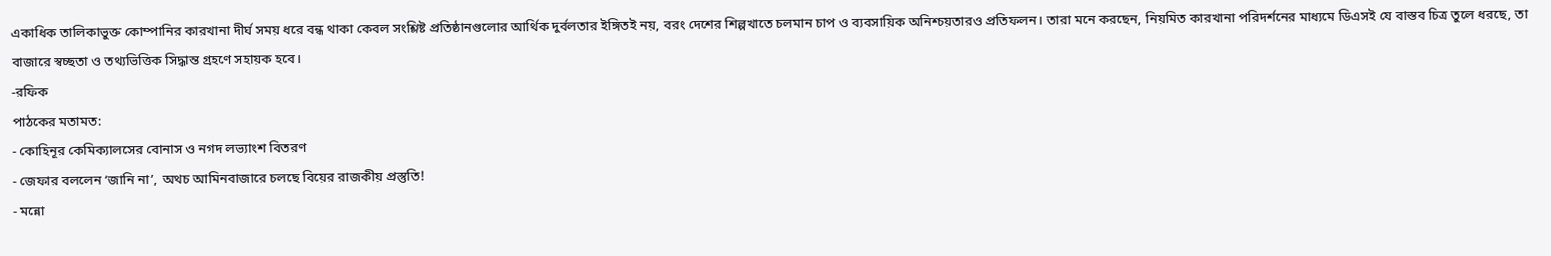একাধিক তালিকাভুক্ত কোম্পানির কারখানা দীর্ঘ সময় ধরে বন্ধ থাকা কেবল সংশ্লিষ্ট প্রতিষ্ঠানগুলোর আর্থিক দুর্বলতার ইঙ্গিতই নয়, বরং দেশের শিল্পখাতে চলমান চাপ ও ব্যবসায়িক অনিশ্চয়তারও প্রতিফলন। তারা মনে করছেন, নিয়মিত কারখানা পরিদর্শনের মাধ্যমে ডিএসই যে বাস্তব চিত্র তুলে ধরছে, তা বাজারে স্বচ্ছতা ও তথ্যভিত্তিক সিদ্ধান্ত গ্রহণে সহায়ক হবে।
-রফিক
পাঠকের মতামত:
- কোহিনূর কেমিক্যালসের বোনাস ও নগদ লভ্যাংশ বিতরণ
- জেফার বললেন ‘জানি না’, অথচ আমিনবাজারে চলছে বিয়ের রাজকীয় প্রস্তুতি!
- মন্নো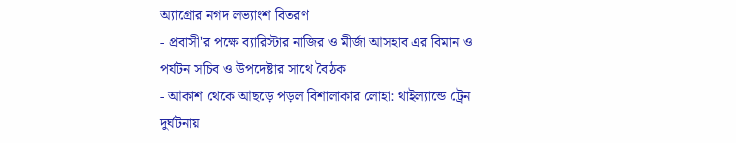অ্যাগ্রোর নগদ লভ্যাংশ বিতরণ
- প্রবাসী'র পক্ষে ব্যারিস্টার নাজির ও মীর্জা আসহাব এর বিমান ও পর্যটন সচিব ও উপদেষ্টার সাথে বৈঠক
- আকাশ থেকে আছড়ে পড়ল বিশালাকার লোহা: থাইল্যান্ডে ট্রেন দুর্ঘটনায়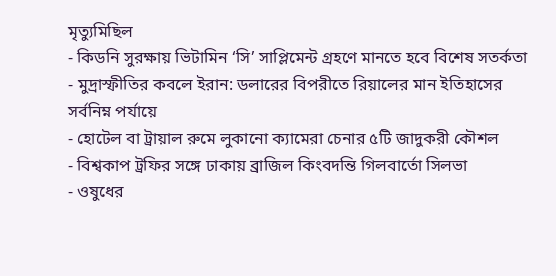মৃত্যুমিছিল
- কিডনি সুরক্ষায় ভিটামিন ‘সি’ সাপ্লিমেন্ট গ্রহণে মানতে হবে বিশেষ সতর্কতা
- মুদ্রাস্ফীতির কবলে ইরান: ডলারের বিপরীতে রিয়ালের মান ইতিহাসের সর্বনিম্ন পর্যায়ে
- হোটেল বা ট্রায়াল রুমে লুকানো ক্যামেরা চেনার ৫টি জাদুকরী কৌশল
- বিশ্বকাপ ট্রফির সঙ্গে ঢাকায় ব্রাজিল কিংবদন্তি গিলবার্তো সিলভা
- ওষুধের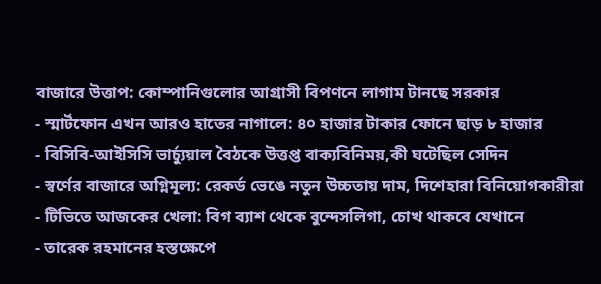বাজারে উত্তাপ: কোম্পানিগুলোর আগ্রাসী বিপণনে লাগাম টানছে সরকার
- স্মার্টফোন এখন আরও হাতের নাগালে: ৪০ হাজার টাকার ফোনে ছাড় ৮ হাজার
- বিসিবি-আইসিসি ভার্চ্যুয়াল বৈঠকে উত্তপ্ত বাক্যবিনিময়,কী ঘটেছিল সেদিন
- স্বর্ণের বাজারে অগ্নিমূল্য: রেকর্ড ভেঙে নতুন উচ্চতায় দাম, দিশেহারা বিনিয়োগকারীরা
- টিভিতে আজকের খেলা: বিগ ব্যাশ থেকে বুন্দেসলিগা, চোখ থাকবে যেখানে
- তারেক রহমানের হস্তক্ষেপে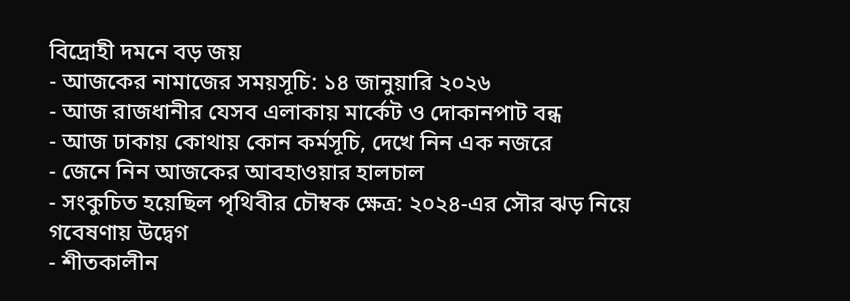বিদ্রোহী দমনে বড় জয়
- আজকের নামাজের সময়সূচি: ১৪ জানুয়ারি ২০২৬
- আজ রাজধানীর যেসব এলাকায় মার্কেট ও দোকানপাট বন্ধ
- আজ ঢাকায় কোথায় কোন কর্মসূচি, দেখে নিন এক নজরে
- জেনে নিন আজকের আবহাওয়ার হালচাল
- সংকুচিত হয়েছিল পৃথিবীর চৌম্বক ক্ষেত্র: ২০২৪-এর সৌর ঝড় নিয়ে গবেষণায় উদ্বেগ
- শীতকালীন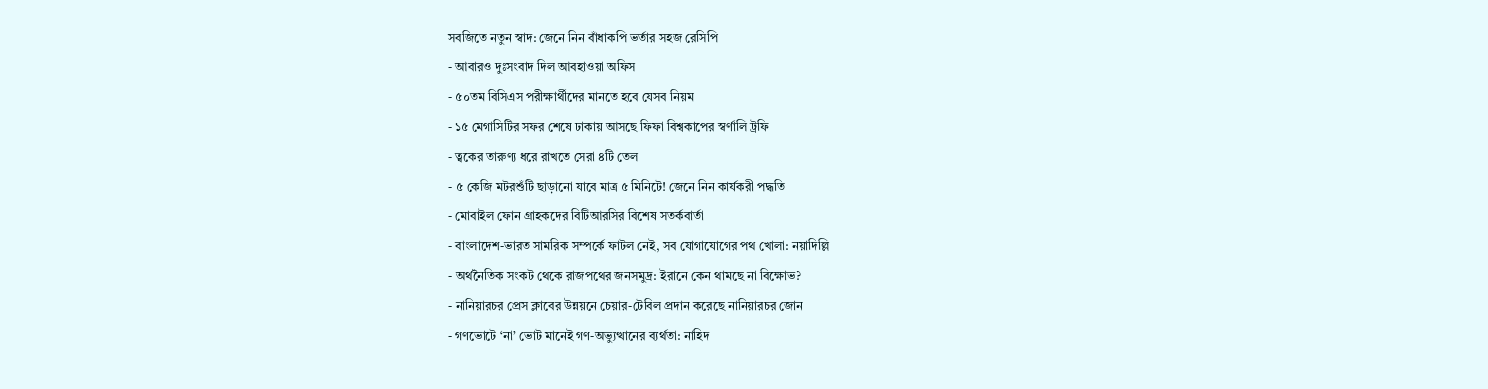সবজিতে নতুন স্বাদ: জেনে নিন বাঁধাকপি ভর্তার সহজ রেসিপি
- আবারও দুঃসংবাদ দিল আবহাওয়া অফিস
- ৫০তম বিসিএস পরীক্ষার্থীদের মানতে হবে যেসব নিয়ম
- ১৫ মেগাসিটির সফর শেষে ঢাকায় আসছে ফিফা বিশ্বকাপের স্বর্ণালি ট্রফি
- ত্বকের তারুণ্য ধরে রাখতে সেরা ৪টি তেল
- ৫ কেজি মটরশুঁটি ছাড়ানো যাবে মাত্র ৫ মিনিটে! জেনে নিন কার্যকরী পদ্ধতি
- মোবাইল ফোন গ্রাহকদের বিটিআরসির বিশেষ সতর্কবার্তা
- বাংলাদেশ-ভারত সামরিক সম্পর্কে ফাটল নেই, সব যোগাযোগের পথ খোলা: নয়াদিল্লি
- অর্থনৈতিক সংকট থেকে রাজপথের জনসমুদ্র: ইরানে কেন থামছে না বিক্ষোভ?
- নানিয়ারচর প্রেস ক্লাবের উন্নয়নে চেয়ার-টেবিল প্রদান করেছে নানিয়ারচর জোন
- গণভোটে ‘না’ ভোট মানেই গণ-অভ্যুত্থানের ব্যর্থতা: নাহিদ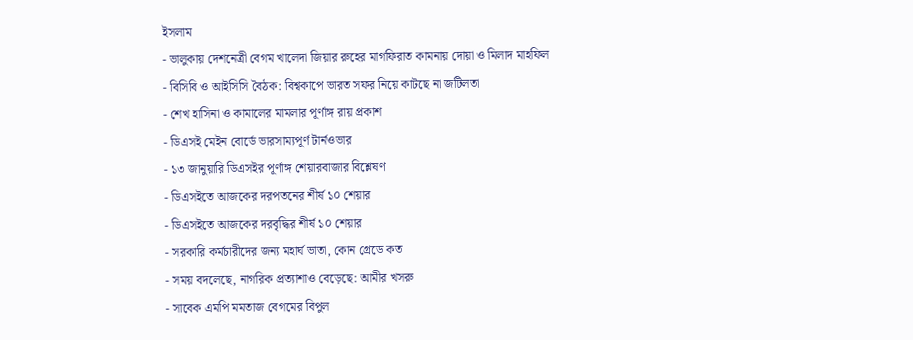ইসলাম
- ভালুকায় দেশনেত্রী বেগম খালেদা জিয়ার রুহের মাগফিরাত কামনায় দোয়া ও মিলাদ মাহফিল
- বিসিবি ও আইসিসি বৈঠক: বিশ্বকাপে ভারত সফর নিয়ে কাটছে না জটিলতা
- শেখ হাসিনা ও কামালের মামলার পূর্ণাঙ্গ রায় প্রকাশ
- ডিএসই মেইন বোর্ডে ভারসাম্যপূর্ণ টার্নওভার
- ১৩ জানুয়ারি ডিএসইর পূর্ণাঙ্গ শেয়ারবাজার বিশ্লেষণ
- ডিএসইতে আজকের দরপতনের শীর্ষ ১০ শেয়ার
- ডিএসইতে আজকের দরবৃদ্ধির শীর্ষ ১০ শেয়ার
- সরকারি কর্মচারীদের জন্য মহার্ঘ ভাতা, কোন গ্রেডে কত
- সময় বদলেছে, নাগরিক প্রত্যাশাও বেড়েছে: আমীর খসরু
- সাবেক এমপি মমতাজ বেগমের বিপুল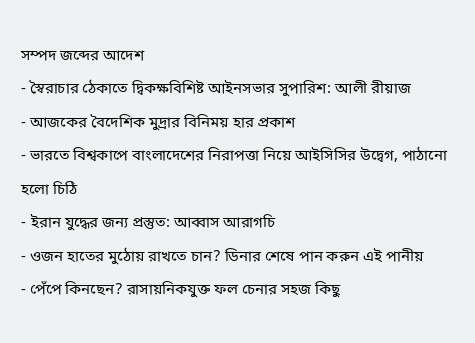সম্পদ জব্দের আদেশ
- স্বৈরাচার ঠেকাতে দ্বিকক্ষবিশিষ্ট আইনসভার সুপারিশ: আলী রীয়াজ
- আজকের বৈদেশিক মুদ্রার বিনিময় হার প্রকাশ
- ভারতে বিশ্বকাপে বাংলাদেশের নিরাপত্তা নিয়ে আইসিসির উদ্বেগ, পাঠানো হলো চিঠি
- ইরান যুদ্ধের জন্য প্রস্তুত: আব্বাস আরাগচি
- ওজন হাতের মুঠোয় রাখতে চান? ডিনার শেষে পান করুন এই পানীয়
- পেঁপে কিনছেন? রাসায়নিকযুক্ত ফল চেনার সহজ কিছু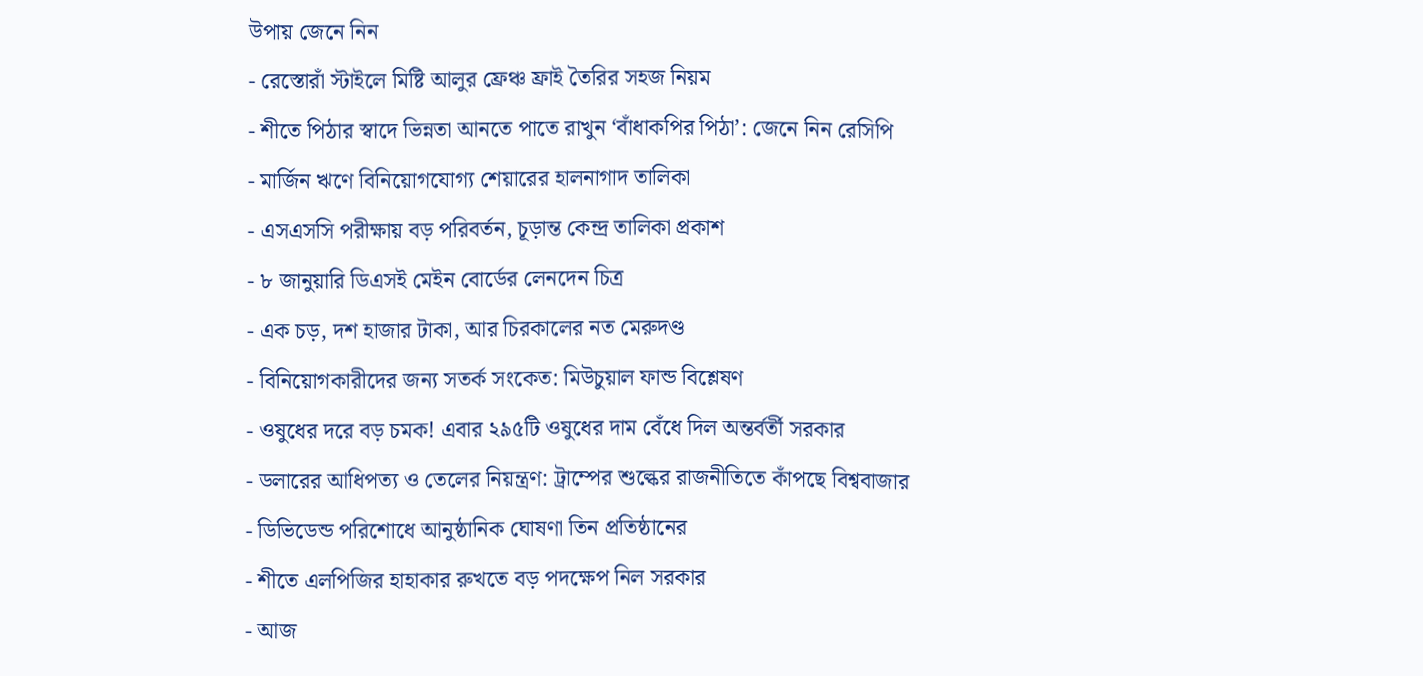উপায় জেনে নিন
- রেস্তোরাঁ স্টাইলে মিষ্টি আলুর ফ্রেঞ্চ ফ্রাই তৈরির সহজ নিয়ম
- শীতে পিঠার স্বাদে ভিন্নতা আনতে পাতে রাখুন ‘বাঁধাকপির পিঠা’: জেনে নিন রেসিপি
- মার্জিন ঋণে বিনিয়োগযোগ্য শেয়ারের হালনাগাদ তালিকা
- এসএসসি পরীক্ষায় বড় পরিবর্তন, চূড়ান্ত কেন্দ্র তালিকা প্রকাশ
- ৮ জানুয়ারি ডিএসই মেইন বোর্ডের লেনদেন চিত্র
- এক চড়, দশ হাজার টাকা, আর চিরকালের নত মেরুদণ্ড
- বিনিয়োগকারীদের জন্য সতর্ক সংকেত: মিউচুয়াল ফান্ড বিশ্লেষণ
- ওষুধের দরে বড় চমক! এবার ২৯৫টি ওষুধের দাম বেঁধে দিল অন্তর্বর্তী সরকার
- ডলারের আধিপত্য ও তেলের নিয়ন্ত্রণ: ট্রাম্পের শুল্কের রাজনীতিতে কাঁপছে বিশ্ববাজার
- ডিভিডেন্ড পরিশোধে আনুষ্ঠানিক ঘোষণা তিন প্রতিষ্ঠানের
- শীতে এলপিজির হাহাকার রুখতে বড় পদক্ষেপ নিল সরকার
- আজ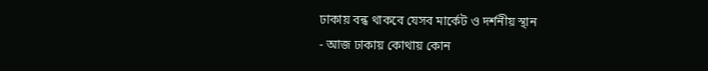ঢাকায় বন্ধ থাকবে যেসব মার্কেট ও দর্শনীয় স্থান
- আজ ঢাকায় কোথায় কোন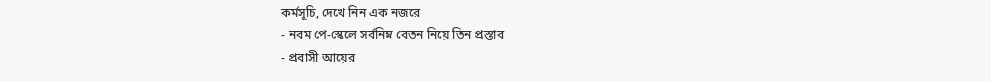কর্মসূচি, দেখে নিন এক নজরে
- নবম পে-স্কেলে সর্বনিম্ন বেতন নিয়ে তিন প্রস্তাব
- প্রবাসী আয়ের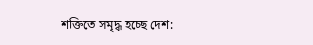শক্তিতে সমৃদ্ধ হচ্ছে দেশ: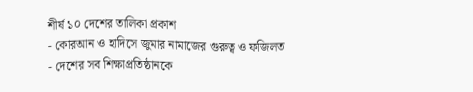শীর্ষ ১০ দেশের তালিকা প্রকাশ
- কোরআন ও হাদিসে জুমার নামাজের গুরুত্ব ও ফজিলত
- দেশের সব শিক্ষাপ্রতিষ্ঠানকে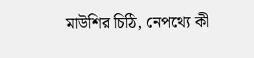মাউশির চিঠি, নেপথ্যে কী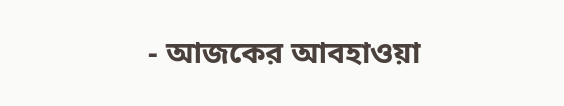- আজকের আবহাওয়া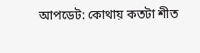আপডেট: কোথায় কতটা শীত